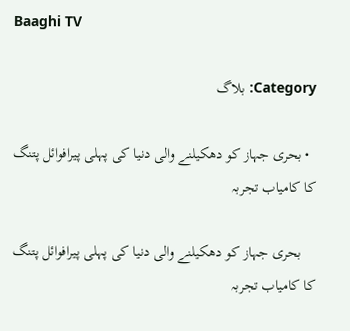Baaghi TV

Category: بلاگ

  • بحری جہاز کو دھکیلنے والی دنیا کی پہلی پیرافوائل پتنگ کا کامیاب تجربہ

    بحری جہاز کو دھکیلنے والی دنیا کی پہلی پیرافوائل پتنگ کا کامیاب تجربہ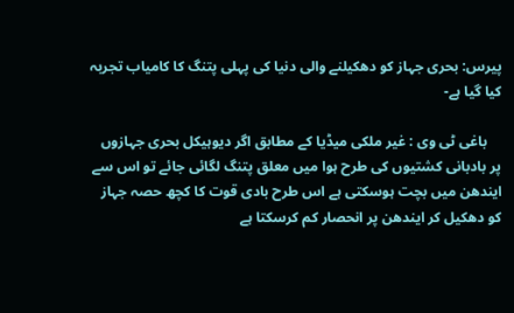پیرس: بحری جہاز کو دھکیلنے والی دنیا کی پہلی پتنگ کا کامیاب تجربہ کیا گیا ہے-

    باغی ٹی وی : غیر ملکی میڈیا کے مطابق اگر دیوہیکل بحری جہازوں پر بادبانی کشتیوں کی طرح ہوا میں معلق پتنگ لگائی جائے تو اس سے ایندھن میں بچت ہوسکتی ہے اس طرح بادی قوت کا کچھ حصہ جہاز کو دھکیل کر ایندھن پر انحصار کم کرسکتا ہے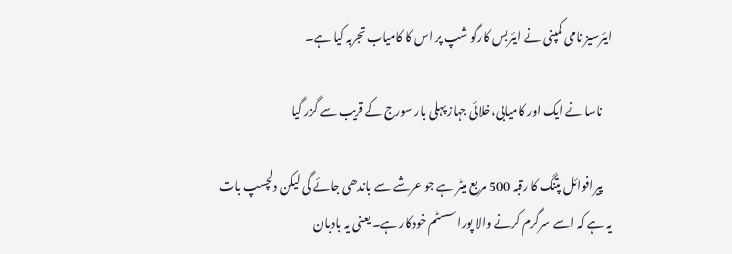ایئرسیز نامی کمپنی نے ایئربس کارگو شپ پر اس کا کامیاب تجربہ کیا ہے۔

    ناسا نے ایک اور کامیابی،خلائی جہاز پہلی بار سورج کے قریب سے گزر گیا

    پیرافوائل پتنگ کا رقبہ 500 مربع میٹر ہے جو عرشے سے باندھی جائے گی لیکن دلچسپ بات یہ ہے کہ اسے سرگرم کرنے والا پورا سسٹم خودکار ہے۔ یعنی یہ بادبان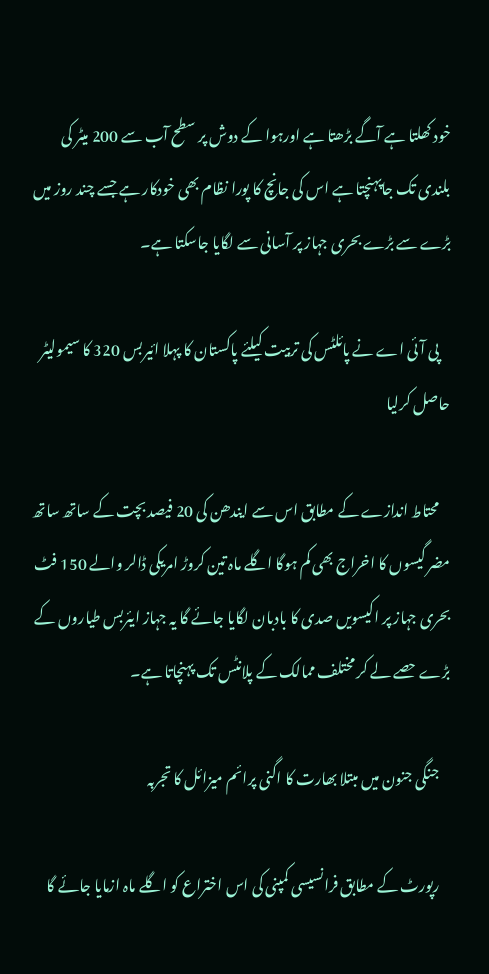خود کھلتا ہے آگے بڑھتا ہے اورہوا کے دوش پر سطح آب سے 200 میٹر کی بلندی تک جاپہنچتا ہے اس کی جانچ کا پورا نظام بھی خودکار ہے جسے چند روز میں بڑے سے بڑے بحری جہاز پر آسانی سے لگایا جاسکتا ہے۔

    پی آئی اے نے پائلٹس کی تربیت کیلئے پاکستان کا پہلا ائیربس 320 کا سیمولیٹر حاصل کرلیا

    محتاط اندازے کے مطابق اس سے ایندھن کی 20 فیصد بچت کے ساتھ ساتھ مضر گیسوں کا اخراج بھی کم ہوگا اگلے ماہ تین کروڑ امریکی ڈالر والے 150 فٹ بحری جہاز پر اکیسویں صدی کا بادبان لگایا جائے گا یہ جہاز ایئربس طیاروں کے بڑے حصے لے کر مختلف ممالک کے پلانٹس تک پہنچاتا ہے۔

    جنگی جنون میں مبتلا بھارت کا اگنی پرائم میزائل کا تجربہ

    رپورٹ کے مطابق فرانسیسی کمپنی کی اس اختراع کو اگلے ماہ ازمایا جائے گا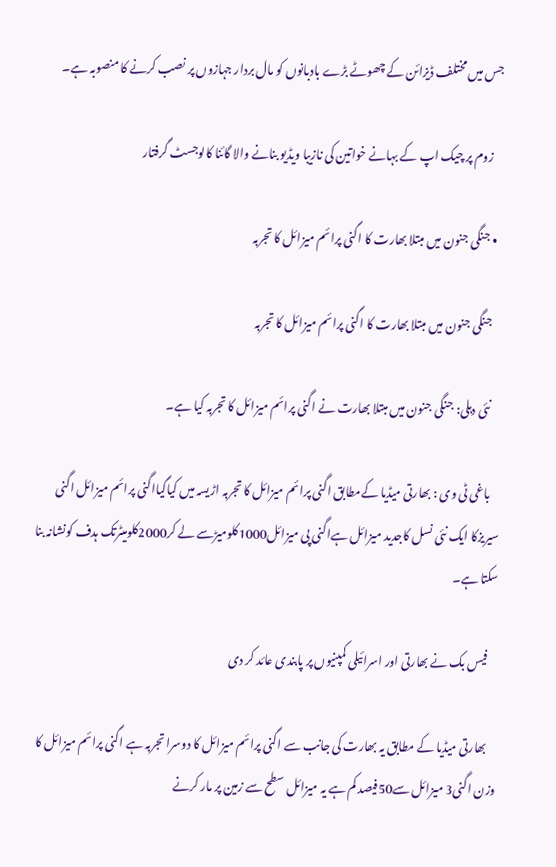جس میں مختلف ڈیزائن کے چھوٹے بڑے بادبانوں کو مال بردار جہازوں پر نصب کرنے کا منصوبہ ہے۔

    زوم پر چیک اپ کے بہانے خواتین کی نازیبا ویڈیو بنانے والا گائنا کالوجسٹ گرفتار

  • جنگی جنون میں مبتلا بھارت کا اگنی پرائم میزائل کا تجربہ

    جنگی جنون میں مبتلا بھارت کا اگنی پرائم میزائل کا تجربہ

    نئی دہلی: جنگی جنون میں مبتلا بھارت نے اگنی پرائم میزائل کا تجربہ کیا ہے۔

    باغی ٹی وی : بھارتی میڈیا کےمطابق اگنی پرائم میزائل کا تجربہ اڑیسہ میں کیاگیااگنی پرائم میزائل اگنی سیریزکا ایک نئی نسل کاجدید میزائل ہےاگنی پی میزائل1000کلومیڑسے لے کر2000کلومیٹرتک ہدف کونشانہ بنا سکتا ہے۔

    فیس بک نے بھارتی اور اسرائیلی کمپنیوں پر پابندی عائد کر دی

    بھارتی میڈیا کے مطابق یہ بھارت کی جانب سے اگنی پرائم میزائل کا دوسرا تجربہ ہے اگنی پرائم میزائل کا وزن اگنی3 میزائل سے50فیصد کم ہے یہ میزائل سطح سے زمین پر مار کرنے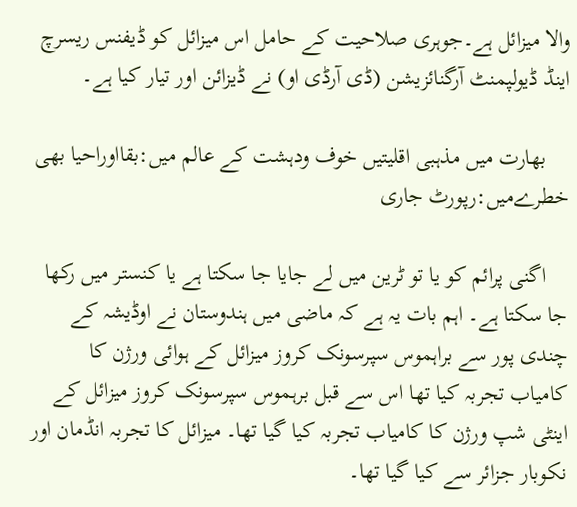والا میزائل ہے۔جوہری صلاحیت کے حامل اس میزائل کو ڈیفنس ریسرچ اینڈ ڈیولپمنٹ آرگنائزیشن (ڈی آرڈی او) نے ڈیزائن اور تیار کیا ہے۔

    بھارت میں مذہبی اقلیتیں خوف ودہشت کے عالم میں:بقااوراحیا بھی خطرےمیں:رپورٹ جاری

    اگنی پرائم کو یا تو ٹرین میں لے جایا جا سکتا ہے یا کنستر میں رکھا جا سکتا ہے۔ اہم بات یہ ہے کہ ماضی میں ہندوستان نے اوڈیشہ کے چندی پور سے براہموس سپرسونک کروز میزائل کے ہوائی ورژن کا کامیاب تجربہ کیا تھا اس سے قبل برہموس سپرسونک کروز میزائل کے اینٹی شپ ورژن کا کامیاب تجربہ کیا گیا تھا۔ میزائل کا تجربہ انڈمان اور نکوبار جزائر سے کیا گیا تھا۔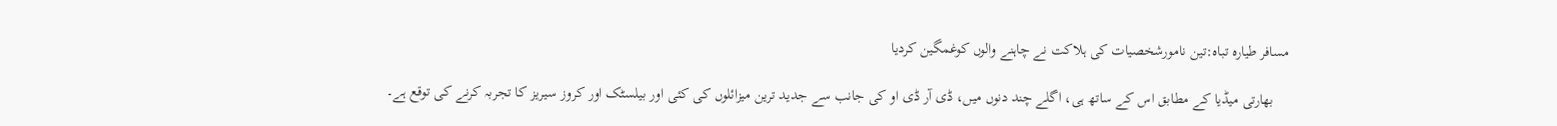مسافر طیارہ تباہ:تین نامورشخصیات کی ہلاکت نے چاہنے والوں کوغمگین کردیا

    بھارتی میڈیا کے مطابق اس کے ساتھ ہی، اگلے چند دنوں میں، ڈی آر ڈی او کی جانب سے جدید ترین میزائلوں کی کئی اور بیلسٹک اور کروز سیریز کا تجربہ کرنے کی توقع ہے۔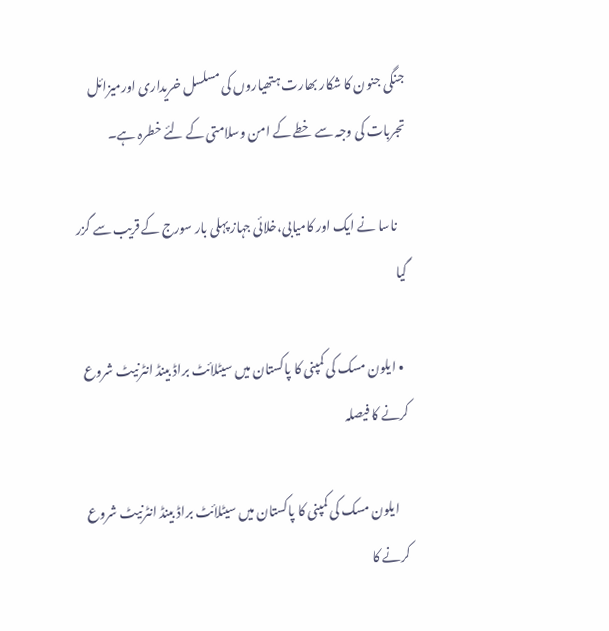جنگی جنون کا شکار بھارت ہتھیاروں کی مسلسل خریداری اورمیزائل تجربات کی وجہ سے خطے کے امن وسلامتی کے لئے خطرہ ہے۔

    ناسا نے ایک اور کامیابی،خلائی جہاز پہلی بار سورج کے قریب سے گزر گیا

  • ایلون مسک کی کمپنی کا پاکستان میں سیٹلائٹ براڈ بینڈ انٹرنیٹ شروع کرنے کا فیصلہ

    ایلون مسک کی کمپنی کا پاکستان میں سیٹلائٹ براڈ بینڈ انٹرنیٹ شروع کرنے کا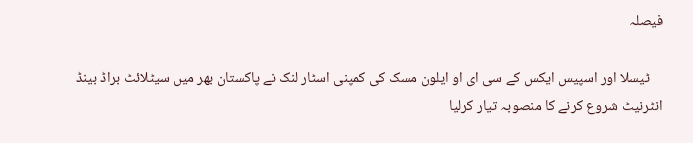فیصلہ

    ٹیسلا اور اسپیس ایکس کے سی ای او ایلون مسک کی کمپنی اسٹار لنک نے پاکستان بھر میں سیٹلائٹ براڈ بینڈ انٹرنیٹ شروع کرنے کا منصوبہ تیار کرلیا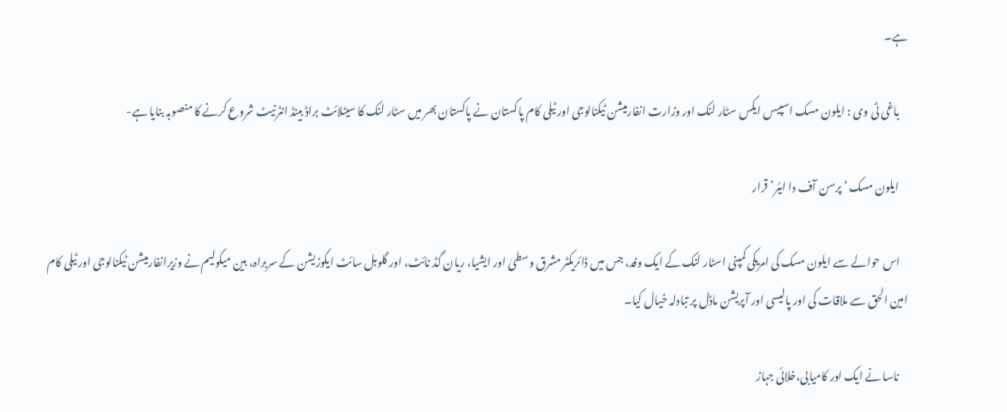ہے۔

    باغی ٹی وی : ایلون مسک اسپیس ایکس سٹار لنک اور وزارت انفارمیشن ٹیکنالوجی اور ٹیلی کام پاکستان نے پاکستان بھر میں سٹار لنک کا سیٹلائٹ براڈ بینڈ انٹرنیٹ شروع کرنے کا منصوبہ بنایا ہے-

    ایلون مسک ‘پرسن آف دا ایئر’ قرار

    اس حوالے سے ایلون مسک کی امریکی کمپنی اسٹار لنک کے ایک وفد، جس میں ڈائریکٹر مشرق وسطیٰ اور ایشیا، ریان گڈ نائٹ، اور گلوبل سائٹ ایکوزیشن کے سربراہ، بین میکولیم نے وزیرانفارمیشن ٹیکنالوجی اور ٹیلی کام امین الحق سے ملاقات کی اور پالیسی اور آپریشن ماڈل پر تبادلہ خیال کیا۔

    ناسا نے ایک اور کامیابی،خلائی جہاز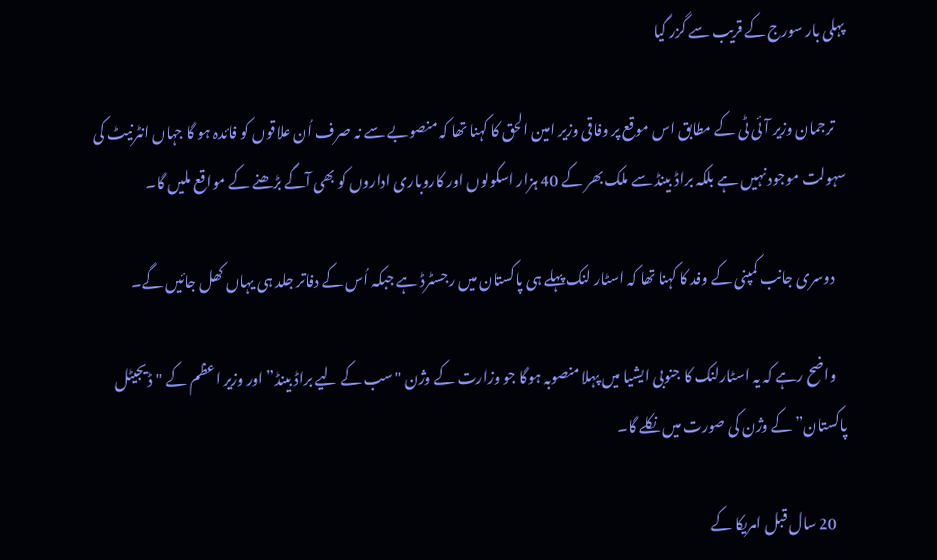پہلی بار سورج کے قریب سے گزر گیا

    ترجمان وزیر آئی ٹی کے مطابق اس موقع پر وفاقی وزیر امین الحق کا کہنا تھا کہ منصوبے سے نہ صرف اُن علاقوں کو فائدہ ہو گا جہاں انٹرنیٹ کی سہولت موجود نہیں ہے بلکہ براڈ بینڈ سے ملک بھر کے 40 ہزار اسکولوں اور کاروباری اداروں کو بھی آگے بڑھنے کے مواقع ملیں گا۔

    دوسری جانب کمپنی کے وفد کا کہنا تھا کہ اسٹار لنک پہلے ہی پاکستان میں رجسٹرڈ ہے جبکہ اُس کے دفاتر جلد ہی یہاں کھل جائیں گے۔

    واضح رہے کہ یہ اسٹارلنک کا جنوبی ایشیا میں پہلا منصوبہ ہوگا جو وزارت کے وژن "سب کے لیے براڈ بینڈ” اور وزیر اعظم کے "ڈیجیٹل پاکستان” کے وژن کی صورت میں نکلے گا۔

    20 سال قبل امریکا کے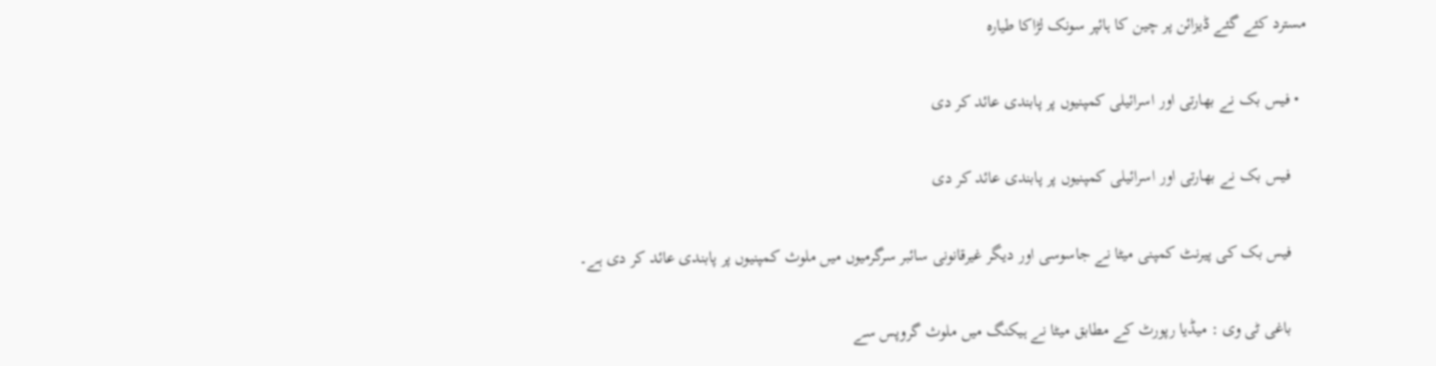مسترد کئے گئے ڈیزائن پر چین کا ہائپر سونک لڑاکا طیارہ

  • فیس بک نے بھارتی اور اسرائیلی کمپنیوں پر پابندی عائد کر دی

    فیس بک نے بھارتی اور اسرائیلی کمپنیوں پر پابندی عائد کر دی

    فیس بک کی پیرنٹ کمپنی میٹا نے جاسوسی اور دیگر غیرقانونی سائبر سرگرمیوں میں ملوث کمپنیوں پر پابندی عائد کر دی ہے۔

    باغی ٹی وی : میڈیا رپورٹ کے مطابق میٹا نے ہیکنگ میں ملوث گروپس سے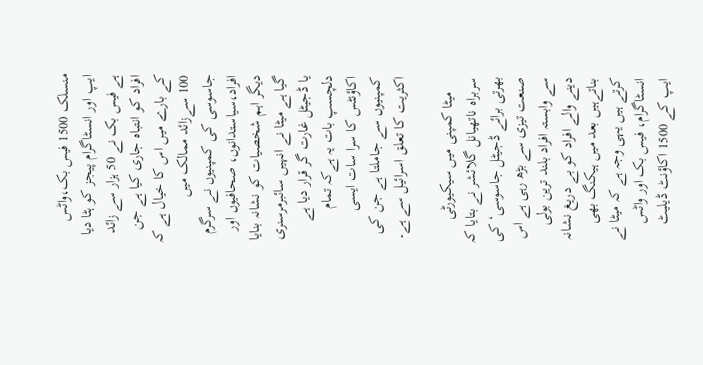منسلک 1500 فیس بک،واٹس ایپ اور انسٹاگرام پیجز کو ہٹا دیا ہے فیس بک نے 50 ہزار سے زائد افراد کو انتباہ جاری کیا ہے جن کے بارے میں اس کا خیال ہے کہ 100 سےزائد ممالک میں جاسوسی کی کمپنیوں نے سرگرم افراد،سیاستدانوں، صحافیوں اور دیگر اہم شخصیات کو نشانہ بنایا گیا ہے میٹا نے انہیں سائبرمرسنری یا ڈجیٹل غارت گر قرار دیا ہے دلچسپ بات یہ ہےکہ تمام اکاؤنٹس کا سرا سات ایسی کمپنیوں سے جاملتا ہے جن کی اکثریت کا تعلق اسرائیل سے ہے۔

    میٹا کمپنی میں سیکیورٹی سربراہ ناتھیانل گلائشر نے بتایا کہ بھرتی برائے ڈجیٹل جاسوسی‘ کی صنعت تیزی سے بڑھ رہی ہے اس سے وابستہ افراد بلند ترین بولی دینے والے افراد کو بے دریغ نشانہ بناتےہیں بعد میں ہیکنگ بھی کرتے ہیں یہی وجہ ہے کہ میٹا نے انسٹاگرام، فیس بک اور واٹس ایپ کے 1500 اکاؤنٹ ڈیلیٹ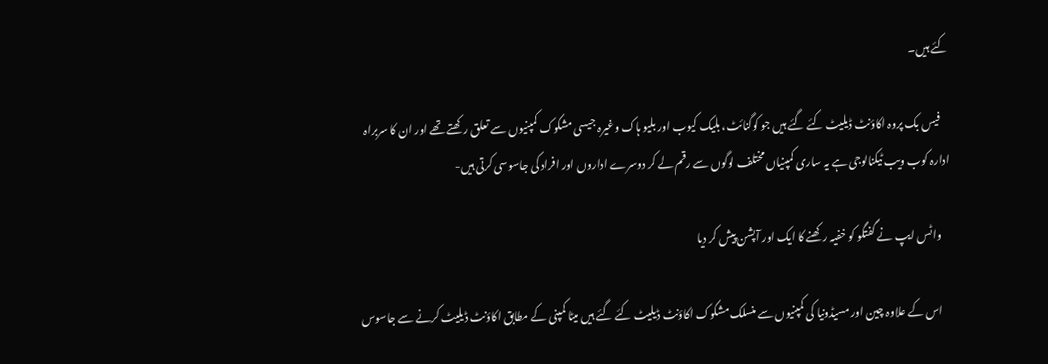کئے ہیں۔

    فیس بک پروہ اکاؤنٹ ڈیلیٹ کئے گئے ہیں جو کوگنائٹ، بلیک کیوب اور بلیو ہاک وغیرہ جیسی مشکوک کمپنیوں سے تعلق رکھتے تھے اور ان کا سربراہ ادارہ کوب ویب ٹیکنالوجی ہے یہ ساری کمپنیاں مختلف لوگوں سے رقم لے کر دوسرے اداروں اور افراد کی جاسوسی کرتی ہیں-

    واٹس ایپ نے گفتگو کو خفیہ رکھنے کا ایک اور آپشن پیش کر دیا

    اس کے علاوہ چین اور مسیڈونیا کی کمپنیوں سے منسلک مشکوک اکاؤنٹ ڈیلیٹ کئے گئے ہیں میٹا کمپنی کے مطابق اکاؤنٹ ڈیلیٹ کرنے سے جاسوس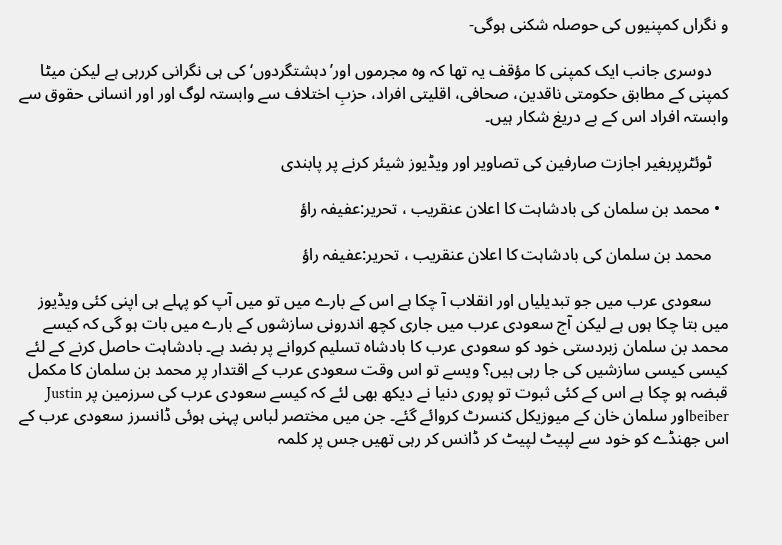و نگراں کمپنیوں کی حوصلہ شکنی ہوگی-

    دوسری جانب ایک کمپنی کا مؤقف یہ تھا کہ وہ مجرموں اور’دہشتگردوں‘ کی ہی نگرانی کررہی ہے لیکن میٹا کمپنی کے مطابق حکومتی ناقدین، صحافی، اقلیتی افراد، حزبِ اختلاف سے وابستہ لوگ اور اور انسانی حقوق سے وابستہ افراد اس کے بے دریغ شکار ہیں۔

    ٹوئٹرپربغیر اجازت صارفین کی تصاویر اور ویڈیوز شیئر کرنے پر پابندی

  • محمد بن سلمان کی بادشاہت کا اعلان عنقریب ، تحریر:عفیفہ راؤ

    محمد بن سلمان کی بادشاہت کا اعلان عنقریب ، تحریر:عفیفہ راؤ

    سعودی عرب میں جو تبدیلیاں اور انقلاب آ چکا ہے اس کے بارے میں تو میں آپ کو پہلے ہی اپنی کئی ویڈیوز میں بتا چکا ہوں ہے لیکن آج سعودی عرب میں جاری کچھ اندرونی سازشوں کے بارے میں بات ہو گی کہ کیسے محمد بن سلمان زبردستی خود کو سعودی عرب کا بادشاہ تسلیم کروانے پر بضد ہے۔ بادشاہت حاصل کرنے کے لئے کیسی کیسی سازشیں کی جا رہی ہیں؟ ویسے تو اس وقت سعودی عرب کے اقتدار پر محمد بن سلمان کا مکمل قبضہ ہو چکا ہے اس کے کئی ثبوت تو پوری دنیا نے دیکھ بھی لئے کہ کیسے سعودی عرب کی سرزمین پر Justin beiberاور سلمان خان کے میوزیکل کنسرٹ کروائے گئے۔ جن میں مختصر لباس پہنی ہوئی ڈانسرز سعودی عرب کے اس جھنڈے کو خود سے لپیٹ لپیٹ کر ڈانس کر رہی تھیں جس پر کلمہ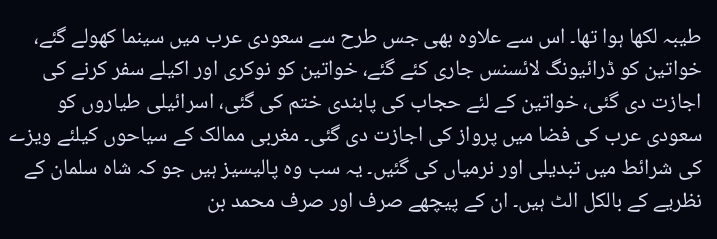طیبہ لکھا ہوا تھا۔ اس سے علاوہ بھی جس طرح سے سعودی عرب میں سینما کھولے گئے، خواتین کو ڈرائیونگ لائسنس جاری کئے گئے، خواتین کو نوکری اور اکیلے سفر کرنے کی اجازت دی گئی، خواتین کے لئے حجاب کی پابندی ختم کی گئی، اسرائیلی طیاروں کو سعودی عرب کی فضا میں پرواز کی اجازت دی گئی۔ مغربی ممالک کے سیاحوں کیلئے ویزے کی شرائط میں تبدیلی اور نرمیاں کی گئیں۔ یہ سب وہ پالیسیز ہیں جو کہ شاہ سلمان کے نظریے کے بالکل الٹ ہیں۔ ان کے پیچھے صرف اور صرف محمد بن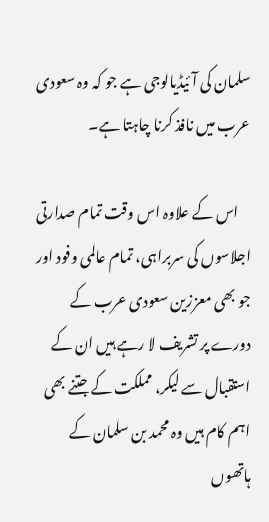سلمان کی آئیڈیالوجی ہے جو کہ وہ سعودی عرب میں نافذ کرنا چاہتا ہے۔

    اس کے علاوہ اس وقت تمام صدارتی اجلاسوں کی سربراہی، تمام عالمی وفود اور جو بھی معززین سعودی عرب کے دورے پر تشریف لا رہے ہیں ان کے استقبال سے لیکر، مملکت کے جتنے بھی اہم کام ہیں وہ محمد بن سلمان کے ہاتھوں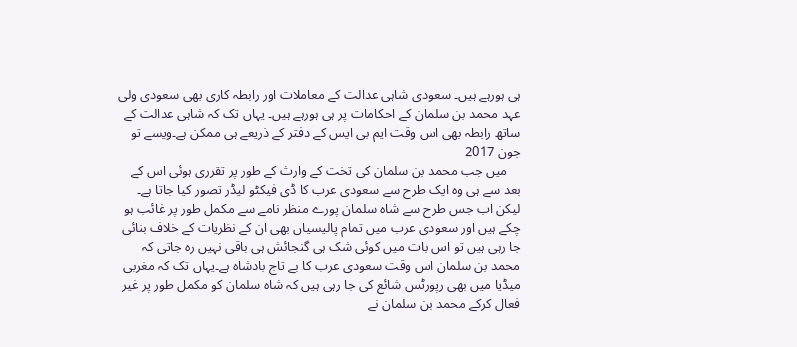ہی ہورہے ہیں۔ سعودی شاہی عدالت کے معاملات اور رابطہ کاری بھی سعودی ولی عہد محمد بن سلمان کے احکامات پر ہی ہورہے ہیں۔ یہاں تک کہ شاہی عدالت کے ساتھ رابطہ بھی اس وقت ایم بی ایس کے دفتر کے ذریعے ہی ممکن ہے۔ویسے تو جون 2017
    میں جب محمد بن سلمان کی تخت کے وارث کے طور پر تقرری ہوئی اس کے بعد سے ہی وہ ایک طرح سے سعودی عرب کا ڈی فیکٹو لیڈر تصور کیا جاتا ہے۔ لیکن اب جس طرح سے شاہ سلمان پورے منظر نامے سے مکمل طور پر غائب ہو چکے ہیں اور سعودی عرب میں تمام پالیسیاں بھی ان کے نظریات کے خلاف بنائی جا رہی ہیں تو اس بات میں کوئی شک ہی گنجائش ہی باقی نہیں رہ جاتی کہ محمد بن سلمان اس وقت سعودی عرب کا بے تاج بادشاہ ہے۔یہاں تک کہ مغربی میڈیا میں بھی رپورٹس شائع کی جا رہی ہیں کہ شاہ سلمان کو مکمل طور پر غیر فعال کرکے محمد بن سلمان نے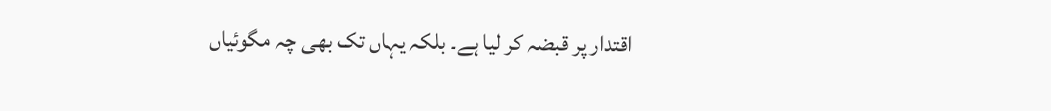اقتدار پر قبضہ کر لیا ہے۔ بلکہ یہاں تک بھی چہ مگوئیاں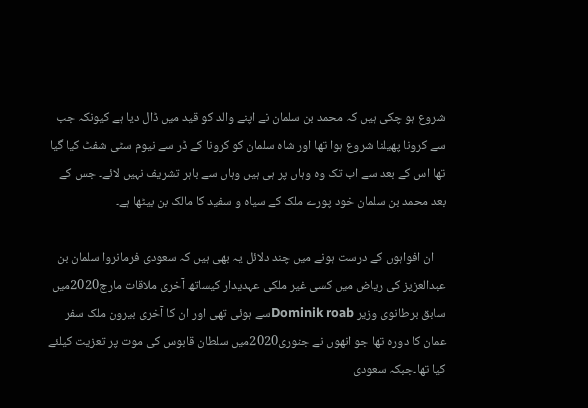شروع ہو چکی ہیں کہ محمد بن سلمان نے اپنے والد کو قید میں ڈال دیا ہے کیونکہ جب سے کرونا پھیلنا شروع ہوا تھا اور شاہ سلمان کو کرونا کے ڈر سے نیوم سٹی شفٹ کیا گیا تھا اس کے بعد سے اب تک وہ وہاں پر ہی ہیں وہاں سے باہر تشریف نہیں لائے۔ جس کے بعد محمد بن سلمان خود پورے ملک کے سیاہ و سفید کا مالک بن بیٹھا ہے۔

    ان افواہوں کے درست ہونے میں چند دلائل یہ بھی ہیں کہ سعودی فرمانروا سلمان بن عبدالعزیز کی ریاض میں کسی غیر ملکی عہدیدار کیساتھ آخری ملاقات مارچ2020میں سابق برطانوی وزیر Dominik roabسے ہوئی تھی اور ان کا آخری بیرون ملک سفر عمان کا دورہ تھا جو انھوں نے جنوری2020میں سلطان قابوس کی موت پر تعزیت کیلئے کیا تھا۔جبکہ سعودی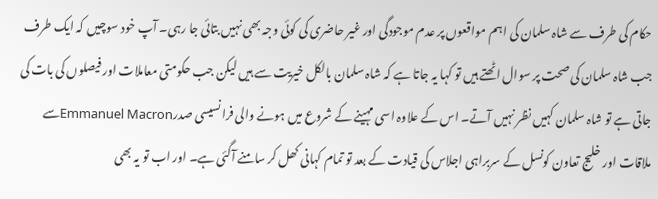حکام کی طرف سے شاہ سلمان کی اہم مواقعوں پر عدم موجودگی اور غیر حاضری کی کوئی وجہ بھی نہیں بتائی جا رہی۔ آپ خود سوچیں کہ ایک طرف جب شاہ سلمان کی صحت پر سوال اٹھتے ہیں تو کہا یہ جاتا ہے کہ شاہ سلمان بالکل خیریت سے ہیں لیکن جب حکومتی معاملات اور فیصلوں کی بات کی جاتی ہے تو شاہ سلمان کہیں نظر نہیں آتے۔ اس کے علاوہ اسی مہینے کے شروع میں ہونے والی فرانسیسی صدرEmmanuel Macronسے ملاقات اور خلیج تعاون کونسل کے سربراہی اجلاس کی قیادت کے بعد تو تمام کہانی کھل کر سامنے آگئی ہے۔ اور اب تو یہ بھی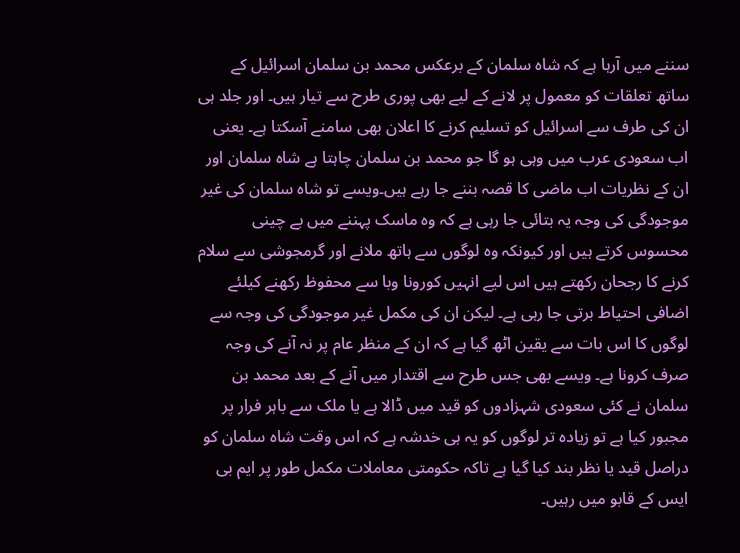سننے میں آرہا ہے کہ شاہ سلمان کے برعکس محمد بن سلمان اسرائیل کے ساتھ تعلقات کو معمول پر لانے کے لیے بھی پوری طرح سے تیار ہیں۔ اور جلد ہی ان کی طرف سے اسرائیل کو تسلیم کرنے کا اعلان بھی سامنے آسکتا ہے۔ یعنی اب سعودی عرب میں وہی ہو گا جو محمد بن سلمان چاہتا ہے شاہ سلمان اور ان کے نظریات اب ماضی کا قصہ بننے جا رہے ہیں۔ویسے تو شاہ سلمان کی غیر موجودگی کی وجہ یہ بتائی جا رہی ہے کہ وہ ماسک پہننے میں بے چینی محسوس کرتے ہیں اور کیونکہ وہ لوگوں سے ہاتھ ملانے اور گرمجوشی سے سلام کرنے کا رجحان رکھتے ہیں اس لیے انہیں کورونا وبا سے محفوظ رکھنے کیلئے اضافی احتیاط برتی جا رہی ہے۔ لیکن ان کی مکمل غیر موجودگی کی وجہ سے لوگوں کا اس بات سے یقین اٹھ گیا ہے کہ ان کے منظر عام پر نہ آنے کی وجہ صرف کرونا ہے۔ ویسے بھی جس طرح سے اقتدار میں آنے کے بعد محمد بن سلمان نے کئی سعودی شہزادوں کو قید میں ڈالا ہے یا ملک سے باہر فرار پر مجبور کیا ہے تو زیادہ تر لوگوں کو یہ ہی خدشہ ہے کہ اس وقت شاہ سلمان کو دراصل قید یا نظر بند کیا گیا ہے تاکہ حکومتی معاملات مکمل طور پر ایم بی ایس کے قابو میں رہیں۔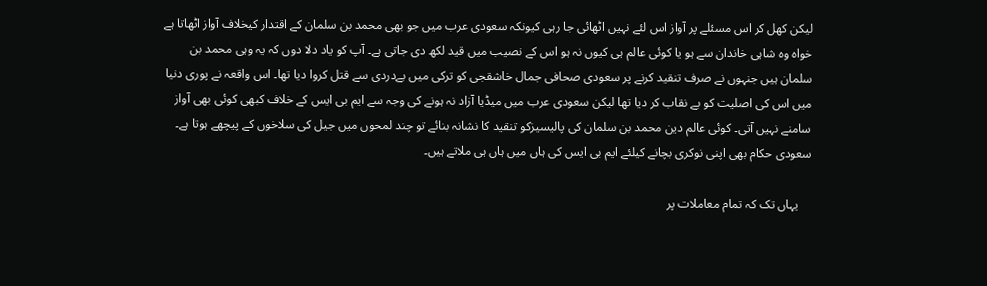لیکن کھل کر اس مسئلے پر آواز اس لئے نہیں اٹھائی جا رہی کیونکہ سعودی عرب میں جو بھی محمد بن سلمان کے اقتدار کیخلاف آواز اٹھاتا ہے خواہ وہ شاہی خاندان سے ہو یا کوئی عالم ہی کیوں نہ ہو اس کے نصیب میں قید لکھ دی جاتی ہے۔ آپ کو یاد دلا دوں کہ یہ وہی محمد بن سلمان ہیں جنہوں نے صرف تنقید کرنے پر سعودی صحافی جمال خاشقجی کو ترکی میں بےدردی سے قتل کروا دیا تھا۔ اس واقعہ نے پوری دنیا میں اس کی اصلیت کو بے نقاب کر دیا تھا لیکن سعودی عرب میں میڈیا آزاد نہ ہونے کی وجہ سے ایم بی ایس کے خلاف کبھی کوئی بھی آواز سامنے نہیں آتی۔ کوئی عالم دین محمد بن سلمان کی پالیسیزکو تنقید کا نشانہ بنائے تو چند لمحوں میں جیل کی سلاخوں کے پیچھے ہوتا ہے۔ سعودی حکام بھی اپنی نوکری بچانے کیلئے ایم بی ایس کی ہاں میں ہاں ہی ملاتے ہیں۔

    یہاں تک کہ تمام معاملات پر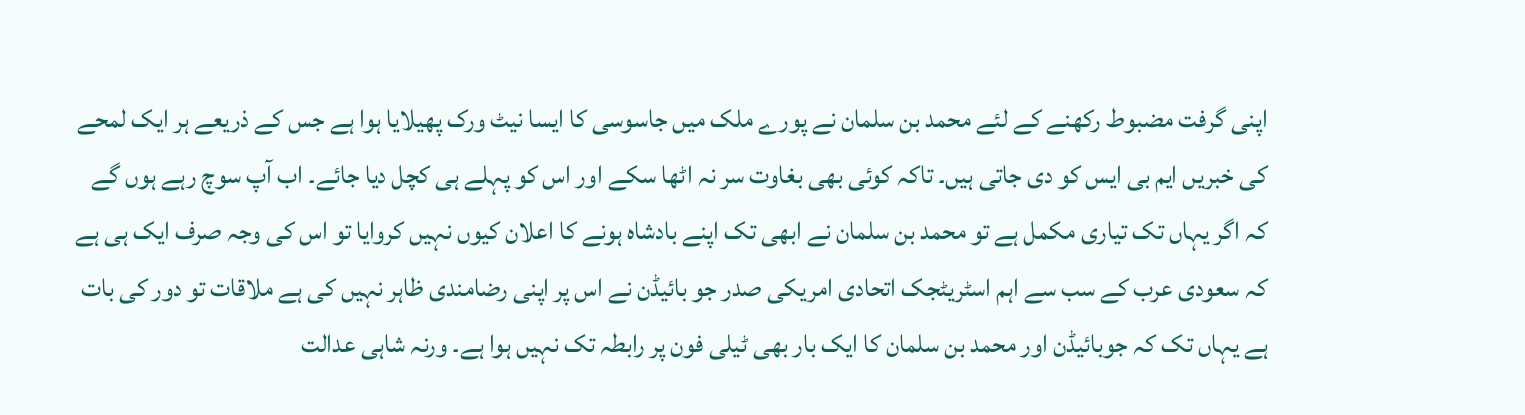اپنی گرفت مضبوط رکھنے کے لئے محمد بن سلمان نے پورے ملک میں جاسوسی کا ایسا نیٹ ورک پھیلایا ہوا ہے جس کے ذریعے ہر ایک لمحے کی خبریں ایم بی ایس کو دی جاتی ہیں۔ تاکہ کوئی بھی بغاوت سر نہ اٹھا سکے اور اس کو پہلے ہی کچل دیا جائے۔ اب آپ سوچ رہے ہوں گے کہ اگر یہاں تک تیاری مکمل ہے تو محمد بن سلمان نے ابھی تک اپنے بادشاہ ہونے کا اعلان کیوں نہیں کروایا تو اس کی وجہ صرف ایک ہی ہے کہ سعودی عرب کے سب سے اہم اسٹریٹجک اتحادی امریکی صدر جو بائیڈن نے اس پر اپنی رضامندی ظاہر نہیں کی ہے ملاقات تو دور کی بات ہے یہاں تک کہ جوبائیڈن اور محمد بن سلمان کا ایک بار بھی ٹیلی فون پر رابطہ تک نہیں ہوا ہے۔ ورنہ شاہی عدالت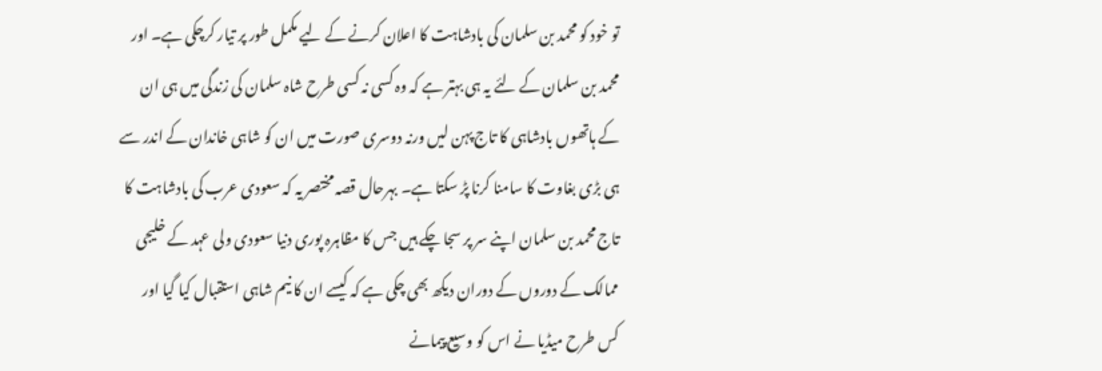تو خود کو محمد بن سلمان کی بادشاہت کا اعلان کرنے کے لیے مکمل طور پر تیار کرچکی ہے۔ اور محمد بن سلمان کے لئے یہ ہی بہتر ہے کہ وہ کسی نہ کسی طرح شاہ سلمان کی زندگی میں ہی ان کے ہاتھوں بادشاہی کا تاج پہن لیں ورنہ دوسری صورت میں ان کو شاہی خاندان کے اندر سے ہی بڑی بغاوت کا سامنا کرنا پڑ سکتا ہے۔ بہرحال قصہ مختصر یہ کہ سعودی عرب کی بادشاہت کا تاج محمد بن سلمان اپنے سر پر سجا چکے ہیں جس کا مظاہرہ پوری دنیا سعودی ولی عہد کے خلیجی ممالک کے دوروں کے دوران دیکھ بھی چکی ہے کہ کیسے ان کا نیم شاہی استقبال کیا گیا اور کس طرح میڈیا نے اس کو وسیع پیمانے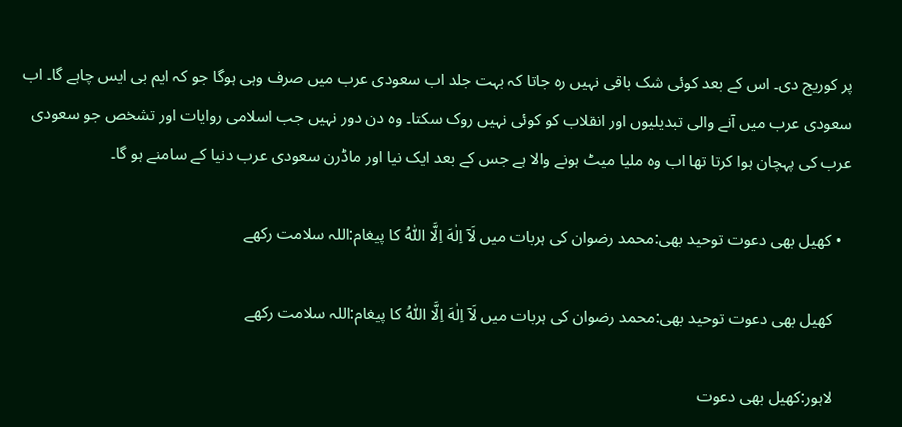پر کوریج دی۔ اس کے بعد کوئی شک باقی نہیں رہ جاتا کہ بہت جلد اب سعودی عرب میں صرف وہی ہوگا جو کہ ایم بی ایس چاہے گا۔ اب سعودی عرب میں آنے والی تبدیلیوں اور انقلاب کو کوئی نہیں روک سکتا۔ وہ دن دور نہیں جب اسلامی روایات اور تشخص جو سعودی عرب کی پہچان ہوا کرتا تھا اب وہ ملیا میٹ ہونے والا ہے جس کے بعد ایک نیا اور ماڈرن سعودی عرب دنیا کے سامنے ہو گا۔

  • کھیل بھی دعوت توحید بھی:محمد رضوان کی ہربات میں لَآ اِلٰهَ اِلَّا اللّٰهُ کا پیغام:اللہ سلامت رکھے

    کھیل بھی دعوت توحید بھی:محمد رضوان کی ہربات میں لَآ اِلٰهَ اِلَّا اللّٰهُ کا پیغام:اللہ سلامت رکھے

    لاہور:کھیل بھی دعوت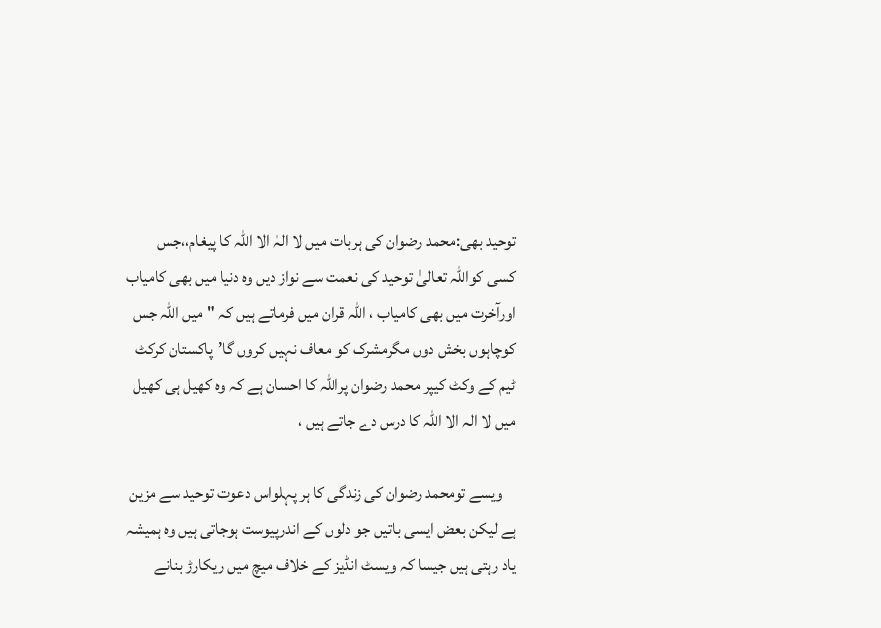توحید بھی:محمد رضوان کی ہربات میں لا الہٰ الا اللہ کا پیغام،،جس کسی کواللہ تعالیٰ توحید کی نعمت سے نواز دیں وہ دنیا میں بھی کامیاب اورآخرت میں بھی کامیاب ، اللہ قران میں فرماتے ہیں کہ "میں اللہ جس کوچاہوں بخش دوں مگرمشرک کو معاف نہیں کروں گا’پاکستان کرکٹ ٹیم کے وکٹ کیپر محمد رضوان پراللہ کا احسان ہے کہ وہ کھیل ہی کھیل میں لا الہ الا اللہ کا درس دے جاتے ہیں ،

    ویسے تومحمد رضوان کی زندگی کا ہر پہلواس دعوت توحید سے مزین ہے لیکن بعض ایسی باتیں جو دلوں کے اندرپیوست ہوجاتی ہیں وہ ہمیشہ یاد رہتی ہیں جیسا کہ ویسٹ انڈیز کے خلاف میچ میں ریکارڑ بنانے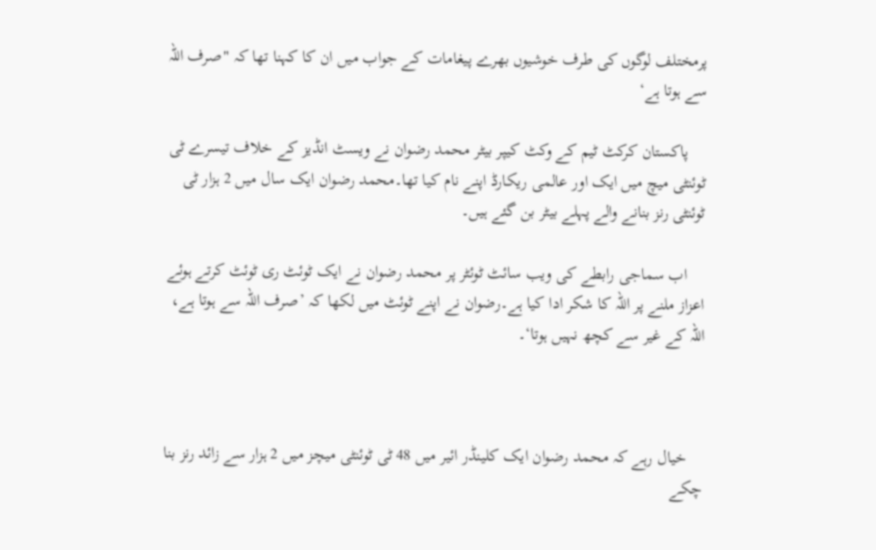پرمختلف لوگوں کی طرف خوشیوں بھرے پیغامات کے جواب میں ان کا کہنا تھا کہ "صرف اللہ سے ہوتا ہے‘

    پاکستان کرکٹ ٹیم کے وکٹ کیپر بیٹر محمد رضوان نے ویسٹ انڈیز کے خلاف تیسرے ٹی ٹوئنٹی میچ میں ایک اور عالمی ریکارڈ اپنے نام کیا تھا۔محمد رضوان ایک سال میں 2 ہزار ٹی ٹوئنٹی رنز بنانے والے پہلے بیٹر بن گئے ہیں۔

    اب سماجی رابطے کی ویب سائٹ ٹوئٹر پر محمد رضوان نے ایک ٹوئٹ ری ٹوئٹ کرتے ہوئے اعزاز ملنے پر اللہ کا شکر ادا کیا ہے۔رضوان نے اپنے ٹوئٹ میں لکھا کہ ’صرف اللہ سے ہوتا ہے، اللہ کے غیر سے کچھ نہیں ہوتا‘۔



    خیال رہے کہ محمد رضوان ایک کلینڈر ائیر میں 48 ٹی ٹوئنٹی میچز میں 2 ہزار سے زائد رنز بنا چکے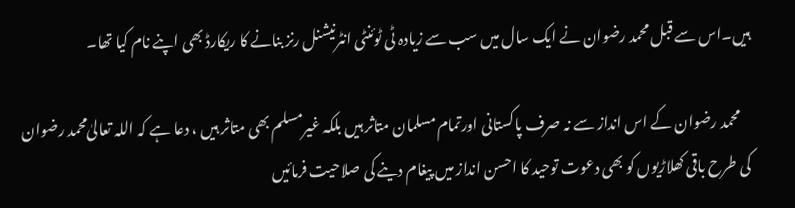ہیں۔اس سے قبل محمد رضوان نے ایک سال میں سب سے زیادہ ٹی ٹوئنٹی انٹرنیشنل رنز بنانے کا ریکارڈ بھی اپنے نام کیا تھا۔

    محمد رضوان کے اس انداز سے نہ صرف پاکستانی اورتمام مسلمان متاثر ہیں بلکہ غیرمسلم بھی متاثر ہیں ، دعا ہے کہ اللہ تعالیٰ‌محمد رضوان کی طرح باقی کھلاڑیوں کو بھی دعوت توحید کا احسن انداز میں پیغام دینے کی صلاحیت فرمائیں‌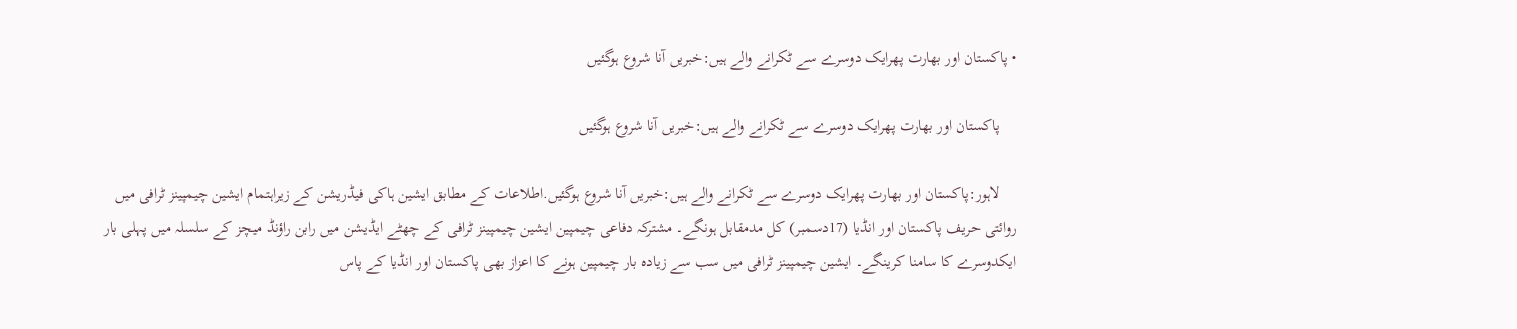• پاکستان اور بھارت پھرایک دوسرے سے ٹکرانے والے ہیں:خبریں آنا شروع ہوگئیں

    پاکستان اور بھارت پھرایک دوسرے سے ٹکرانے والے ہیں:خبریں آنا شروع ہوگئیں

    لاہور:پاکستان اور بھارت پھرایک دوسرے سے ٹکرانے والے ہیں:خبریں آنا شروع ہوگئیں.اطلاعات کے مطابق ایشین ہاکی فیڈریشن کے زیراہتمام ایشین چیمپینز ٹرافی میں روائتی حریف پاکستان اور انڈیا (17دسمبر) کل مدمقابل ہونگے۔ مشترکہ دفاعی چیمپین ایشین چیمپینز ٹرافی کے چھٹے ایڈیشن میں رابن راؤنڈ میچز کے سلسلہ میں پہلی بار ایکدوسرے کا سامنا کرینگے۔ ایشین چیمپینز ٹرافی میں سب سے زیادہ بار چیمپین ہونے کا اعزاز بھی پاکستان اور انڈیا کے پاس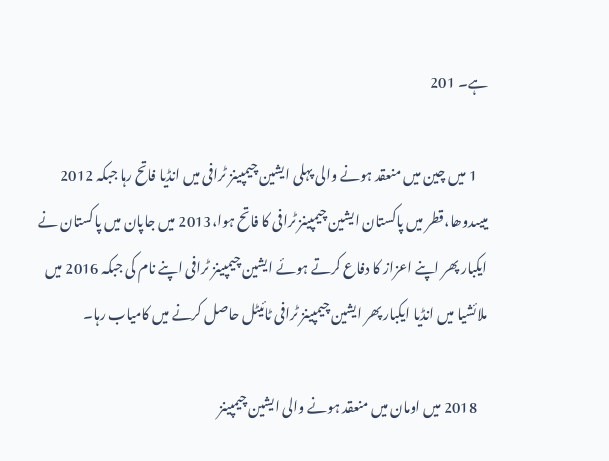ہے۔ 201

    1 میں چین میں منعقد ہونے والی پہلی ایشین چیمپینز ٹرافی میں انڈیا فاتح رہا جبکہ 2012 مییںدوھا،قطر میں پاکستان ایشین چیمپینز ٹرافی کا فاتح ہوا،2013 میں جاپان میں پاکستان نے ایکبار پھر اپنے اعزاز کا دفاع کرتے ہوئے ایشین چیمپینز ٹرافی اپنے نام کی جبکہ 2016 میں ملائشیا میں انڈیا ایکبار پھر ایشین چیمپینز ٹرافی ٹائیٹل حاصل کرنے میں کامیاب رہا۔

    2018 میں اومان میں منعقد ہونے والی ایشین چیمپینز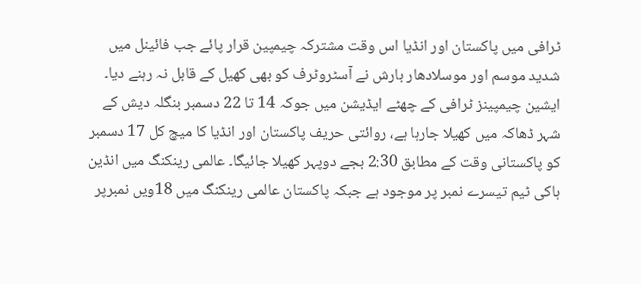ٹرافی میں پاکستان اور انڈیا اس وقت مشترکہ چیمپین قرار پائے جب فائینل میں شدید موسم اور موسلادھار بارش نے آسٹروٹرف کو بھی کھیل کے قابل نہ رہنے دیا۔ ایشین چیمپینز ٹرافی کے چھٹے ایڈیشن میں جوکہ 14 تا 22 دسمبر بنگلہ دیش کے شہر ڈھاکہ میں کھیلا جارہا ہے، روائتی حریف پاکستان اور انڈیا کا میچ کل 17 دسمبر کو پاکستانی وقت کے مطابق 2:30 بجے دوپہر کھیلا جائیگا۔ عالمی رینکنگ میں انڈین ہاکی ٹیم تیسرے نمبر پر موجود ہے جبکہ پاکستان عالمی رینکنگ میں 18ویں نمبرپر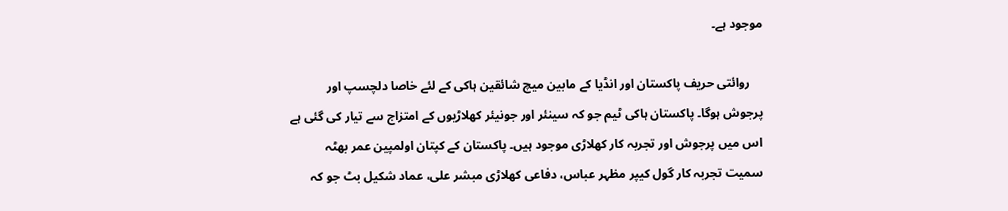موجود ہے۔

    روائتی حریف پاکستان اور انڈیا کے مابین میچ شائقین ہاکی کے لئے خاصا دلچسپ اور پرجوش ہوگا۔ پاکستان ہاکی ٹیم جو کہ سینئر اور جونیئر کھلاڑیوں کے امتزاج سے تیار کی گئی ہے اس میں پرجوش اور تجربہ کار کھلاڑی موجود ہیں۔ پاکستان کے کپتان اولمپین عمر بھٹہ سمیت تجربہ کار گول کیپر مظہر عباس، دفاعی کھلاڑی مبشر علی، عماد شکیل بٹ جو کہ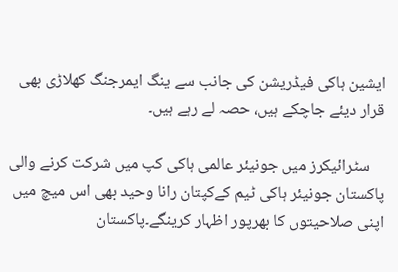ایشین ہاکی فیڈریشن کی جانب سے ینگ ایمرجنگ کھلاڑی بھی قرار دیئے جاچکے ہیں، حصہ لے رہے ہیں۔

    سٹرائیکرز میں جونیئر عالمی ہاکی کپ میں شرکت کرنے والی پاکستان جونیئر ہاکی ٹیم کےکپتان رانا وحید بھی اس میچ میں اپنی صلاحیتوں کا بھرپور اظہار کرینگے۔پاکستان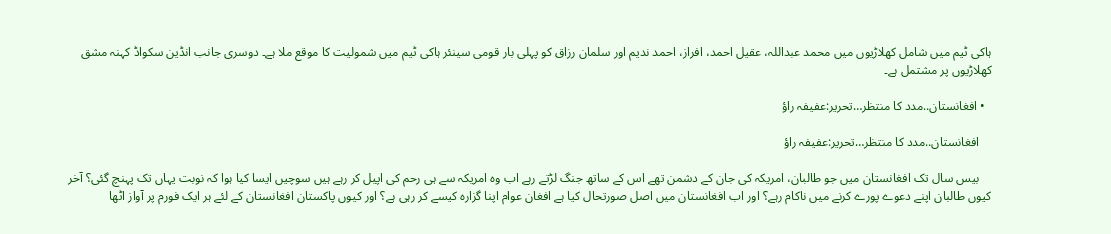ہاکی ٹیم میں شامل کھلاڑیوں میں محمد عبداللہ، عقیل احمد، افراز، احمد ندیم اور سلمان رزاق کو پہلی بار قومی سینئر ہاکی ٹیم میں شمولیت کا موقع ملا ہے۔ دوسری جانب انڈین سکواڈ کہنہ مشق کھلاڑیوں پر مشتمل ہے۔

  • افغانستان..مدد کا منتظر…تحریر:عفیفہ راؤ

    افغانستان..مدد کا منتظر…تحریر:عفیفہ راؤ

    بیس سال تک افغانستان میں جو طالبان، امریکہ کی جان کے دشمن تھے اس کے ساتھ جنگ لڑتے رہے اب وہ امریکہ سے ہی رحم کی اپیل کر رہے ہیں سوچیں ایسا کیا ہوا کہ نوبت یہاں تک پہنچ گئی؟ آخر کیوں طالبان اپنے دعوے پورے کرنے میں ناکام رہے؟ اور اب افغانستان میں اصل صورتحال کیا ہے افغان عوام اپنا گزارہ کیسے کر رہی ہے؟ اور کیوں پاکستان افغانستان کے لئے ہر ایک فورم پر آواز اٹھا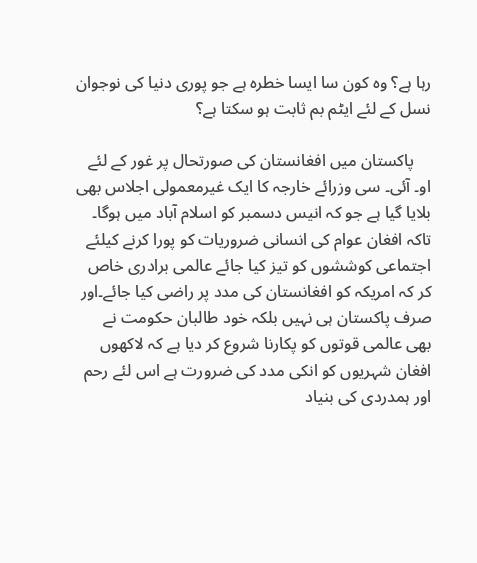رہا ہے؟ وہ کون سا ایسا خطرہ ہے جو پوری دنیا کی نوجوان نسل کے لئے ایٹم بم ثابت ہو سکتا ہے؟

    پاکستان میں افغانستان کی صورتحال پر غور کے لئے او۔ آئی۔ سی وزرائے خارجہ کا ایک غیرمعمولی اجلاس بھی بلایا گیا ہے جو کہ انیس دسمبر کو اسلام آباد میں ہوگا۔ تاکہ افغان عوام کی انسانی ضروریات کو پورا کرنے کیلئے اجتماعی کوششوں کو تیز کیا جائے عالمی برادری خاص کر کہ امریکہ کو افغانستان کی مدد پر راضی کیا جائے۔اور صرف پاکستان ہی نہیں بلکہ خود طالبان حکومت نے بھی عالمی قوتوں کو پکارنا شروع کر دیا ہے کہ لاکھوں افغان شہریوں کو انکی مدد کی ضرورت ہے اس لئے رحم اور ہمدردی کی بنیاد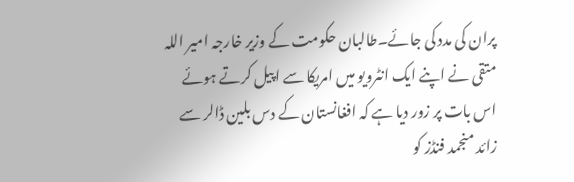پران کی مدد کی جائے۔طالبان حکومت کے وزیر خارجہ امیر اللہ متقی نے اپنے ایک انٹرویو میں امریکا سے اپیل کرتے ہوئے اس بات پر زور دیا ہے کہ افغانستان کے دس بلین ڈالر سے زائد منجمد فنڈز کو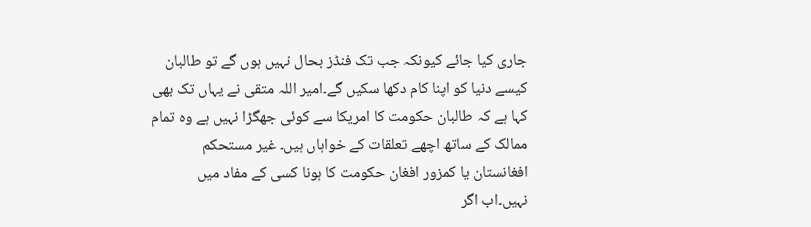جاری کیا جائے کیونکہ جب تک فنڈز بحال نہیں ہوں گے تو طالبان کیسے دنیا کو اپنا کام دکھا سکیں گے۔امیر اللہ متقی نے یہاں تک بھی کہا ہے کہ طالبان حکومت کا امریکا سے کوئی جھگڑا نہیں ہے وہ تمام ممالک کے ساتھ اچھے تعلقات کے خواہاں ہیں۔ غیر مستحکم افغانستان یا کمزور افغان حکومت کا ہونا کسی کے مفاد میں نہیں۔اب اگر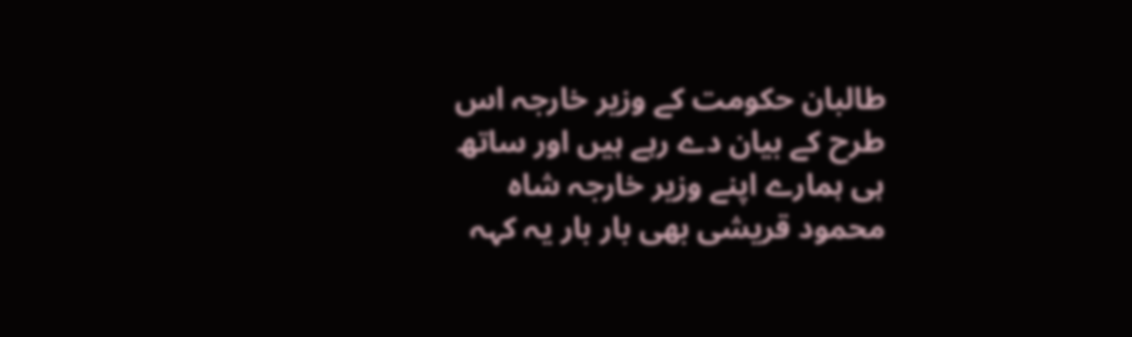طالبان حکومت کے وزیر خارجہ اس طرح کے بیان دے رہے ہیں اور ساتھ ہی ہمارے اپنے وزیر خارجہ شاہ محمود قریشی بھی بار بار یہ کہہ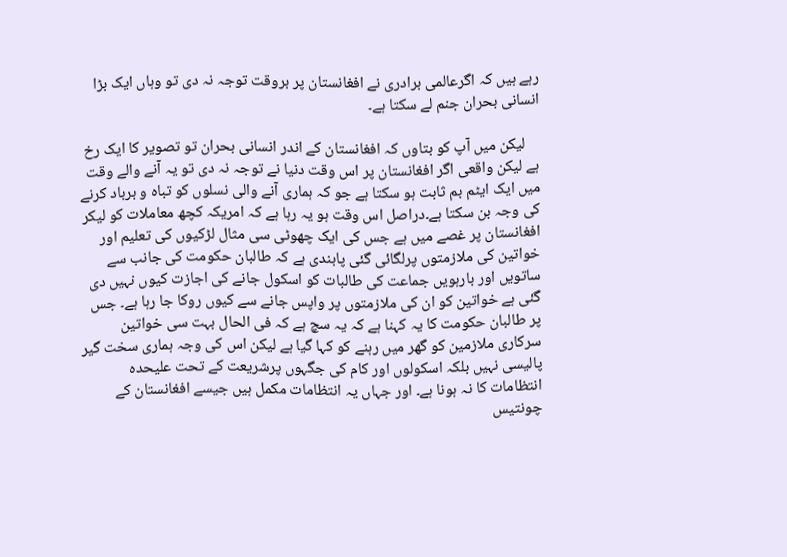رہے ہیں کہ اگرعالمی برادری نے افغانستان پر بروقت توجہ نہ دی تو وہاں ایک بڑا انسانی بحران جنم لے سکتا ہے۔

    لیکن میں آپ کو بتاوں کہ افغانستان کے اندر انسانی بحران تو تصویر کا ایک رخ ہے لیکن واقعی اگر افغانستان پر اس وقت دنیا نے توجہ نہ دی تو یہ آنے والے وقت میں ایک ایٹم بم ثابت ہو سکتا ہے جو کہ ہماری آنے والی نسلوں کو تباہ و برباد کرنے کی وجہ بن سکتا ہے۔دراصل اس وقت ہو یہ رہا ہے کہ امریکہ کچھ معاملات کو لیکر افغانستان پر غصے میں ہے جس کی ایک چھوٹی سی مثال لڑکیوں کی تعلیم اور خواتین کی ملازمتوں پرلگائی گئی پابندی ہے کہ طالبان حکومت کی جانب سے ساتویں اور بارہویں جماعت کی طالبات کو اسکول جانے کی اجازت کیوں نہیں دی گئی ہے خواتین کو ان کی ملازمتوں پر واپس جانے سے کیوں روکا جا رہا ہے۔ جس پر طالبان حکومت کا یہ کہنا ہے کہ یہ سچ ہے کہ فی الحال بہت سی خواتین سرکاری ملازمین کو گھر میں رہنے کو کہا گیا ہے لیکن اس کی وجہ ہماری سخت گیر پالیسی نہیں بلکہ اسکولوں اور کام کی جگہوں پرشریعت کے تحت علیحدہ انتظامات کا نہ ہونا ہے۔ اور جہاں یہ انتظامات مکمل ہیں جیسے افغانستان کے چونتیس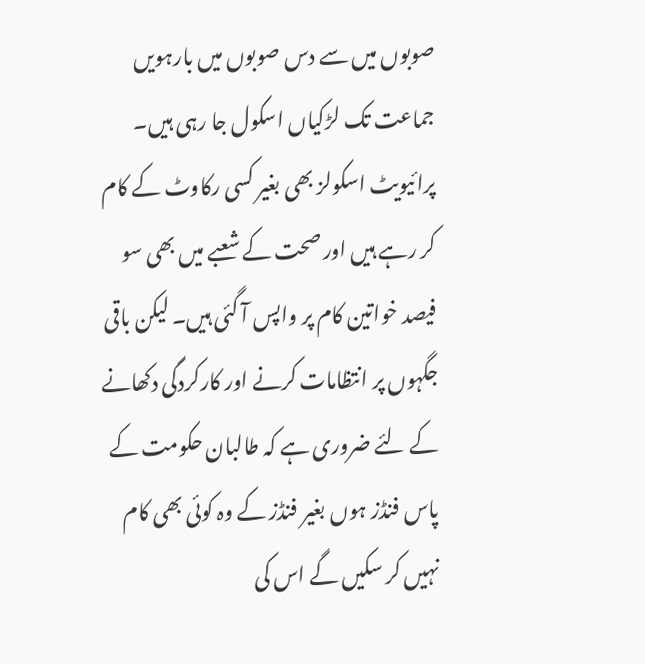صوبوں میں سے دس صوبوں میں بارہویں جماعت تک لڑکیاں اسکول جا رہی ہیں۔ پرائیویٹ اسکولز بھی بغیر کسی رکاوٹ کے کام کر رہے ہیں اور صحت کے شعبے میں بھی سو فیصد خواتین کام پر واپس آ گئی ہیں۔ لیکن باقی جگہوں پر انتظامات کرنے اور کارکردگی دکھانے کے لئے ضروری ہے کہ طالبان حکومت کے پاس فنڈز ہوں بغیر فنڈز کے وہ کوئی بھی کام نہیں کر سکیں گے اس کی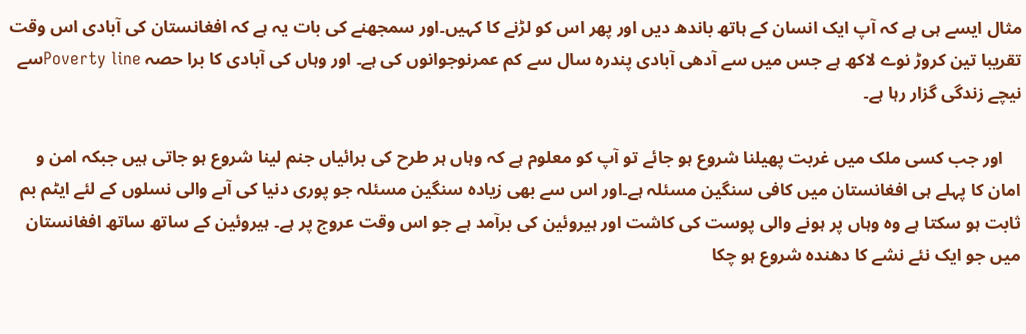مثال ایسے ہی ہے کہ آپ ایک انسان کے ہاتھ باندھ دیں اور پھر اس کو لڑنے کا کہیں۔اور سمجھنے کی بات یہ ہے کہ افغانستان کی آبادی اس وقت تقریبا تین کروڑ نوے لاکھ ہے جس میں سے آدھی آبادی پندرہ سال سے کم عمرنوجوانوں کی ہے۔ اور وہاں کی آبادی کا برا حصہ Poverty lineسے نیچے زندگی گزار رہا ہے۔

    اور جب کسی ملک میں غربت پھیلنا شروع ہو جائے تو آپ کو معلوم ہے کہ وہاں ہر طرح کی برائیاں جنم لینا شروع ہو جاتی ہیں جبکہ امن و امان کا پہلے ہی افغانستان میں کافی سنگین مسئلہ ہے۔اور اس سے بھی زیادہ سنگین مسئلہ جو پوری دنیا کی آںے والی نسلوں کے لئے ایٹم بم ثابت ہو سکتا ہے وہ وہاں پر ہونے والی پوست کی کاشت اور ہیروئین کی برآمد ہے جو اس وقت عروج پر ہے۔ ہیروئین کے ساتھ ساتھ افغانستان میں جو ایک نئے نشے کا دھندہ شروع ہو چکا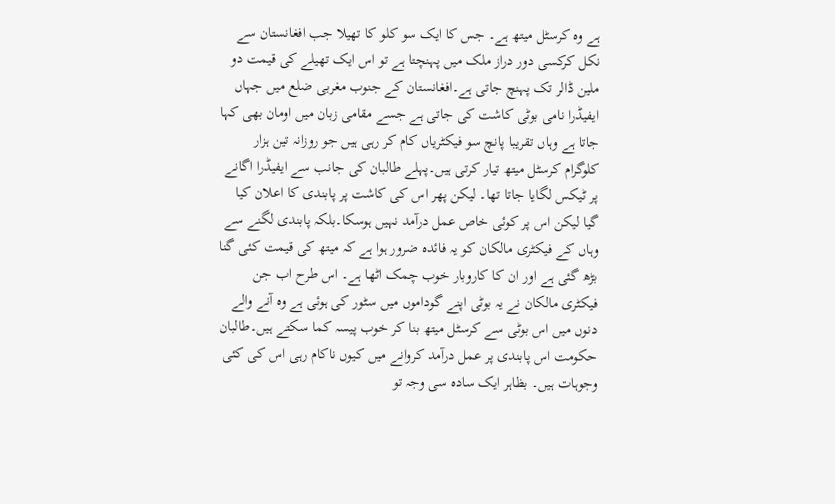ہے وہ کرسٹل میتھ ہے۔ جس کا ایک سو کلو کا تھیلا جب افغانستان سے نکل کرکسی دور دراز ملک میں پہنچتا ہے تو اس ایک تھیلے کی قیمت دو ملین ڈالر تک پہنچ جاتی ہے۔افغانستان کے جنوب مغربی ضلع میں جہاں ایفیڈرا نامی بوٹی کاشت کی جاتی ہے جسے مقامی زبان میں اومان بھی کہا جاتا ہے وہاں تقریبا پانچ سو فیکٹریاں کام کر رہی ہیں جو روزانہ تین ہزار کلوگرام کرسٹل میتھ تیار کرتی ہیں۔پہلے طالبان کی جانب سے ایفیڈرا اگانے پر ٹیکس لگایا جاتا تھا۔ لیکن پھر اس کی کاشت پر پابندی کا اعلان کیا گیا لیکن اس پر کوئی خاص عمل درآمد نہیں ہوسکا۔بلکہ پابندی لگنے سے وہاں کے فیکٹری مالکان کو یہ فائدہ ضرور ہوا ہے کہ میتھ کی قیمت کئی گنا بڑھ گئی ہے اور ان کا کاروبار خوب چمک اٹھا ہے۔ اس طرح اب جن فیکٹری مالکان نے یہ بوٹی اپنے گوداموں میں سٹور کی ہوئی ہے وہ آنے والے دنوں میں اس بوٹی سے کرسٹل میتھ بنا کر خوب پیسہ کما سکتے ہیں۔طالبان حکومت اس پابندی پر عمل درآمد کروانے میں کیوں ناکام رہی اس کی کئی وجوہات ہیں۔ بظاہر ایک سادہ سی وجہ تو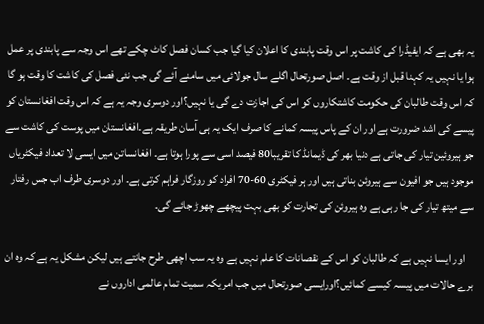یہ بھی ہے کہ ایفیڈرا کی کاشت پر اس وقت پابندی کا اعلان کیا گیا جب کسان فصل کاٹ چکے تھے اس وجہ سے پابندی پر عمل ہوا یا نہیں یہ کہنا قبل از وقت ہے۔ اصل صورتحال اگلے سال جولائی میں سامنے آئے گی جب نئی فصل کی کاشت کا وقت ہو گا کہ اس وقت طالبان کی حکومت کاشتکاروں کو اس کی اجازت دے گی یا نہیں؟اور دوسری وجہ یہ ہے کہ اس وقت افغانستان کو پیسے کی اشد ضرورت ہے اور ان کے پاس پیسہ کمانے کا صرف ایک یہ ہی آسان طریقہ ہے۔افغانستان میں پوست کی کاشت سے جو ہیروئین تیار کی جاتی ہے دنیا بھر کی ڈیمانڈ کا تقریبا80 فیصد اسی سے پورا ہوتا ہے۔ افغانساتن میں ایسی لا تعداد فیکٹریاں موجود ہیں جو افیون سے ہیروئن بناتی ہیں اور ہر فیکٹری 60-70 افراد کو روزگار فراہم کرتی ہے۔ اور دوسری طرف اب جس رفتار سے میتھ تیار کی جا رہی ہے وہ ہیروئن کی تجارت کو بھی بہت پیچھے چھوڑ جائے گی۔

    اور ایسا نہیں ہے کہ طالبان کو اس کے نقصانات کا علم نہیں ہے وہ یہ سب اچھی طرح جانتے ہیں لیکن مشکل یہ ہے کہ وہ ان برے حالات میں پیسہ کیسے کمائیں؟اورایسی صورتحال میں جب امریکہ سمیت تمام عالمی اداروں نے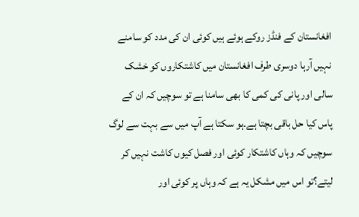افغانستان کے فنڈز روکے ہوئے ہیں کوئی ان کی مدد کو سامنے نہیں آرہا دوسری طرف افغانستان میں کاشتکاروں کو خشک سالی اور پانی کی کمی کا بھی سامنا ہے تو سوچیں کہ ان کے پاس کیا حل باقی بچتا ہے۔ہو سکتا ہے آپ میں سے بہت سے لوگ سوچیں کہ وہاں کاشتکار کوئی اور فصل کیوں کاشت نہیں کر لیتے؟تو اس میں مشکل یہ ہے کہ وہاں پر کوئی اور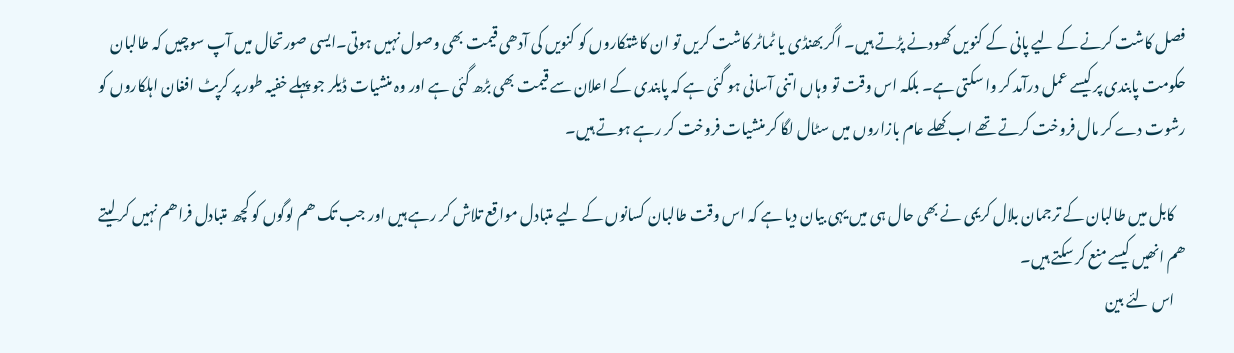فصل کاشت کرنے کے لیے پانی کے کنویں کھودنے پڑتے ہیں۔ اگر بھنڈی یا ٹماٹر کاشت کریں تو ان کاشتکاروں کو کنویں کی آدھی قیمت بھی وصول نہیں ہوتی۔ایسی صورتحال میں آپ سوچیں کہ طالبان حکومت پابندی پر کیسے عمل درآمد کر وا سکتی ہے۔ بلکہ اس وقت تو وہاں اتنی آسانی ہو گئی ہے کہ پابندی کے اعلان سے قیمت بھی بڑھ گئی ہے اور وہ منشیات ڈیلر جو پہلے خفیہ طور پر کرپٹ افغان اہلکاروں کو رشوت دے کر مال فروخت کرتے تھے اب کھلے عام بازاروں میں سٹال لگا کر منشیات فروخت کر رہے ہوتے ہیں۔

    کابل میں طالبان کے ترجمان بلال کریمی نے بھی حال ہی میں یہی بیان دیا ہے کہ اس وقت طالبان کسانوں کے لیے متبادل مواقع تلاش کر رہے ہیں اور جب تک ھم لوگوں کو کچھ متبادل فراھم نہیں کر لیتے ھم انھیں کیسے منع کر سکتے ہیں۔
    اس لئے بین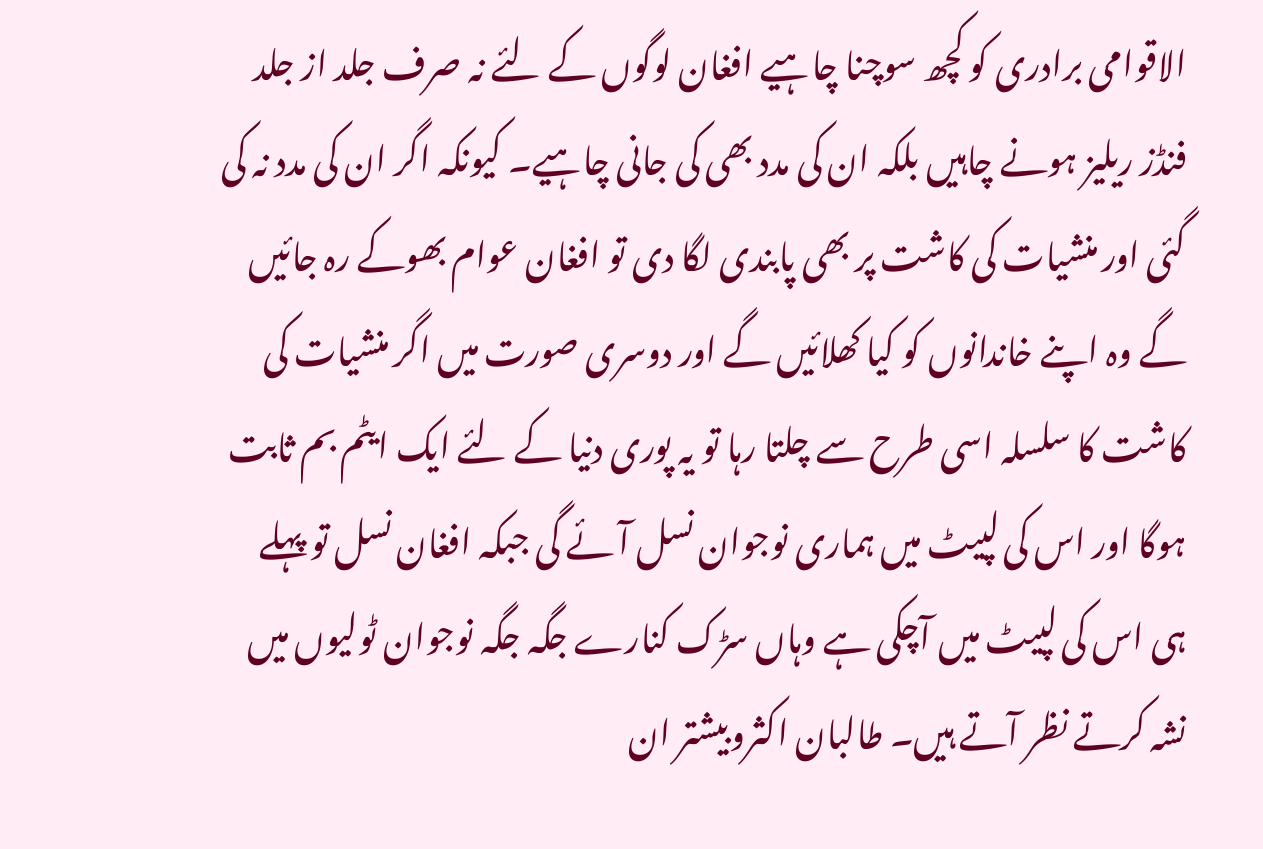الاقوامی برادری کو کچھ سوچنا چاہیے افغان لوگوں کے لئے نہ صرف جلد از جلد فنڈز ریلیز ہونے چاہیں بلکہ ان کی مدد بھی کی جانی چاہیے۔ کیونکہ اگر ان کی مدد نہ کی گئی اور منشیات کی کاشت پر بھی پابندی لگا دی تو افغان عوام بھوکے رہ جائیں گے وہ اپنے خاندانوں کو کیا کھلائیں گے اور دوسری صورت میں اگر منشیات کی کاشت کا سلسلہ اسی طرح سے چلتا رہا تو یہ پوری دنیا کے لئے ایک ایٹم بم ثابت ہوگا اور اس کی لپیٹ میں ہماری نوجوان نسل آئے گی جبکہ افغان نسل تو پہلے ہی اس کی لپیٹ میں آچکی ہے وہاں سڑک کنارے جگہ جگہ نوجوان ٹولیوں میں نشہ کرتے نظر آتے ہیں۔ طالبان اکثروبیشتر ان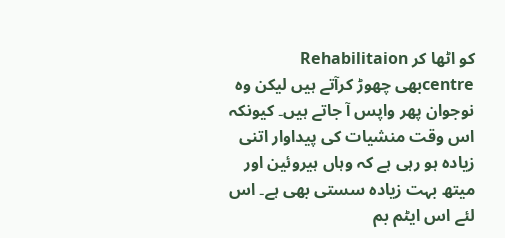کو اٹھا کر Rehabilitaion centreبھی چھوڑ کرآتے ہیں لیکن وہ نوجوان پھر واپس آ جاتے ہیں۔ کیونکہ اس وقت منشیات کی پیداوار اتنی زیادہ ہو رہی ہے کہ وہاں ہیروئین اور میتھ بہت زیادہ سستی بھی ہے۔ اس لئے اس ایٹم بم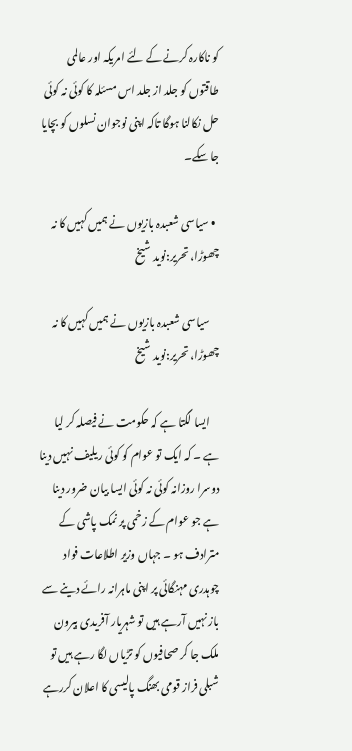کو ناکارہ کرنے کے لئے امریکہ اور عالمی طاقتوں کو جلد از جلد اس مسئلہ کا کوئی نہ کوئی حل نکالنا ہوگا تاکہ اپنی نوجوان نسلوں کو بچایا جا سکے۔

  • سیاسی شعبدہ بازیوں نے ہمیں کہیں کا نہ چھوڑا، تحریر:نوید شیخ

    سیاسی شعبدہ بازیوں نے ہمیں کہیں کا نہ چھوڑا، تحریر:نوید شیخ

    ایسا لگتا ہے کہ حکومت نے فیصلہ کر لیا ہے ۔ کہ ایک تو عوام کو کوئی ریلیف نہیں دینا دوسرا روزانہ کوئی نہ کوئی ایسا بیان ضرور دینا ہے جو عوام کے زخمی پر نمک پاشی کے مترادف ہو ۔ جہاں وزیر اطلاعات فواد چوہدری مہنگائی پر اپنی ماہرانہ رائے دینے سے باز نہیں آرہے ہیں تو شہریار آفریدی بیرون ملک جا کر صحافیوں کو تڑیاں لگا رہے ہیں تو شبلی فراز قومی بھنگ پالیسی کا اعلان کررہے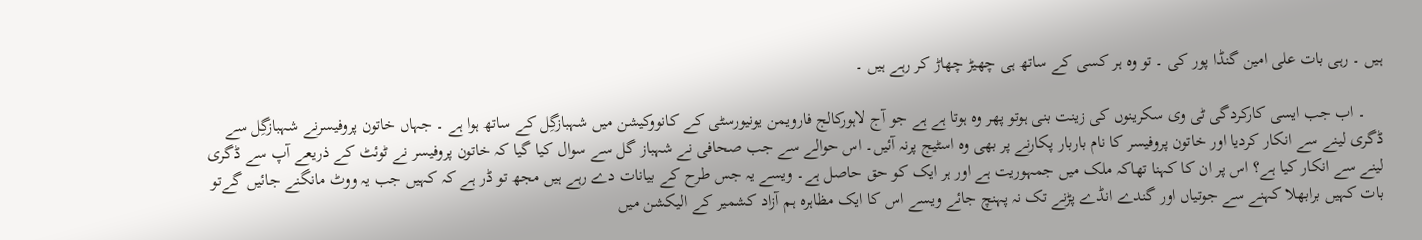ہیں ۔ رہی بات علی امین گنڈا پور کی ۔ تو وہ ہر کسی کے ساتھ ہی چھیڑ چھاڑ کر رہے ہیں ۔

    ۔ اب جب ایسی کارکردگی ٹی وی سکرینوں کی زینت بنی ہوتو پھر وہ ہوتا ہے ہے جو آج لاہورکالج فارویمن یونیورسٹی کے کانووکیشن میں شہبازگِل کے ساتھ ہوا ہے ۔ جہاں خاتون پروفیسرنے شہبازگِل سے ڈگری لینے سے انکار کردیا اور خاتون پروفیسر کا نام باربار پکارنے پر بھی وہ اسٹیج پرنہ آئیں۔ اس حوالے سے جب صحافی نے شہباز گل سے سوال کیا گیا کہ خاتون پروفیسر نے ٹوئٹ کے ذریعے آپ سے ڈگری لینے سے انکار کیا ہے؟ اس پر ان کا کہنا تھاکہ ملک میں جمہوریت ہے اور ہر ایک کو حق حاصل ہے۔ ویسے یہ جس طرح کے بیانات دے رہے ہیں مجھ تو ڈر ہے کہ کہیں جب یہ ووٹ مانگنے جائیں گےتو بات کہیں برابھلا کہنے سے جوتیاں اور گندے انڈے پڑنے تک نہ پہنچ جائے ویسے اس کا ایک مظاہرہ ہم آزاد کشمیر کے الیکشن میں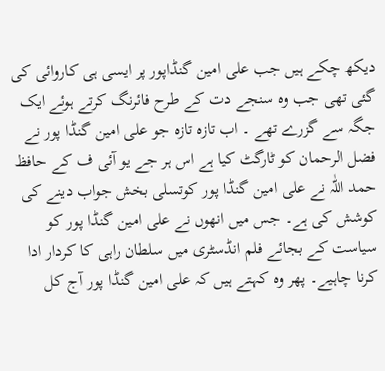دیکھ چکے ہیں جب علی امین گنڈاپور پر ایسی ہی کاروائی کی گئی تھی جب وہ سنجے دت کے طرح فائرنگ کرتے ہوئے ایک جگہ سے گزرے تھے ۔ اب تازہ تازہ جو علی امین گنڈا پور نے فضل الرحمان کو ٹارگٹ کیا ہے اس ہر جے یو آئی ف کے حافظ حمد اللّٰہ نے علی امین گنڈا پور کوتسلی بخش جواب دینے کی کوشش کی ہے۔ جس میں انھوں نے علی امین گنڈا پور کو سیاست کے بجائے فلم انڈسٹری میں سلطان راہی کا کردار ادا کرنا چاہیے۔ پھر وہ کہتے ہیں کہ علی امین گنڈا پور آج کل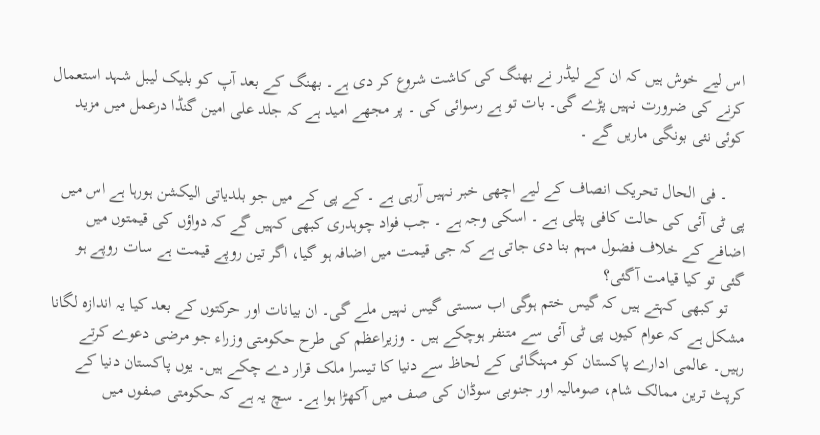اس لیے خوش ہیں کہ ان کے لیڈر نے بھنگ کی کاشت شروع کر دی ہے۔ بھنگ کے بعد آپ کو بلیک لیبل شہد استعمال کرنے کی ضرورت نہیں پڑے گی۔ بات تو ہے رسوائی کی ۔ پر مجھے امید ہے کہ جلد علی امین گنڈا درعمل میں مزید کوئی نئی بونگی ماریں گے ۔

    ۔ فی الحال تحریک انصاف کے لیے اچھی خبر نہیں آرہی ہے ۔ کے پی کے میں جو بلدیاتی الیکشن ہورہا ہے اس میں پی ٹی آئی کی حالت کافی پتلی ہے ۔ اسکی وجہ ہے ۔ جب فواد چوہدری کبھی کہیں گے کہ دواؤں کی قیمتوں میں اضافے کے خلاف فضول مہم بنا دی جاتی ہے کہ جی قیمت میں اضافہ ہو گیا، اگر تین روپے قیمت ہے سات روپے ہو گئی تو کیا قیامت آگئی؟
    تو کبھی کہتے ہیں کہ گیس ختم ہوگی اب سستی گیس نہیں ملے گی۔ ان بیانات اور حرکتوں کے بعد کیا یہ اندازہ لگانا مشکل ہے کہ عوام کیوں پی ٹی آئی سے متنفر ہوچکے ہیں ۔ وزیراعظم کی طرح حکومتی وزراء جو مرضی دعوے کرتے رہیں۔ عالمی ادارے پاکستان کو مہنگائی کے لحاظ سے دنیا کا تیسرا ملک قرار دے چکے ہیں۔ یوں پاکستان دنیا کے کرپٹ ترین ممالک شام، صومالیہ اور جنوبی سوڈان کی صف میں آکھڑا ہوا ہے۔ سچ یہ ہے کہ حکومتی صفوں میں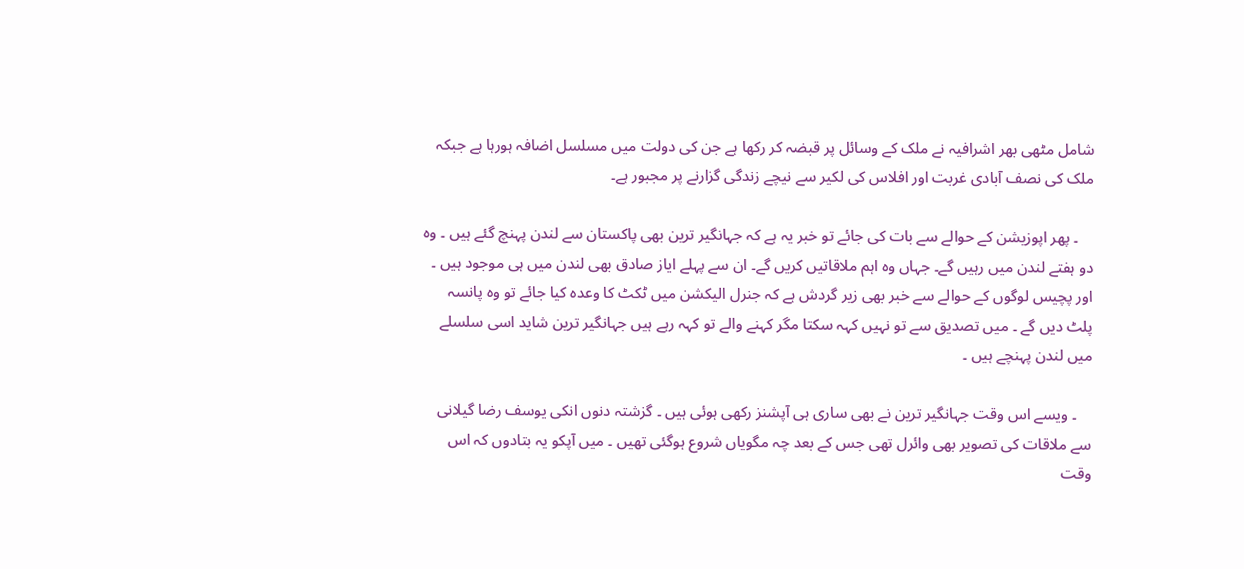شامل مٹھی بھر اشرافیہ نے ملک کے وسائل پر قبضہ کر رکھا ہے جن کی دولت میں مسلسل اضافہ ہورہا ہے جبکہ ملک کی نصف آبادی غربت اور افلاس کی لکیر سے نیچے زندگی گزارنے پر مجبور ہے۔

    ۔ پھر اپوزیشن کے حوالے سے بات کی جائے تو خبر یہ ہے کہ جہانگیر ترین بھی پاکستان سے لندن پہنچ گئے ہیں ۔ وہ دو ہفتے لندن میں رہیں گے۔ جہاں وہ اہم ملاقاتیں کریں گے۔ ان سے پہلے ایاز صادق بھی لندن میں ہی موجود ہیں ۔ اور پچیس لوگوں کے حوالے سے خبر بھی زیر گردش ہے کہ جنرل الیکشن میں ٹکٹ کا وعدہ کیا جائے تو وہ پانسہ پلٹ دیں گے ۔ میں تصدیق سے تو نہیں کہہ سکتا مگر کہنے والے تو کہہ رہے ہیں جہانگیر ترین شاید اسی سلسلے میں لندن پہنچے ہیں ۔

    ۔ ویسے اس وقت جہانگیر ترین نے بھی ساری ہی آپشنز رکھی ہوئی ہیں ۔ گزشتہ دنوں انکی یوسف رضا گیلانی سے ملاقات کی تصویر بھی وائرل تھی جس کے بعد چہ مگویاں شروع ہوگئی تھیں ۔ میں آپکو یہ بتادوں کہ اس وقت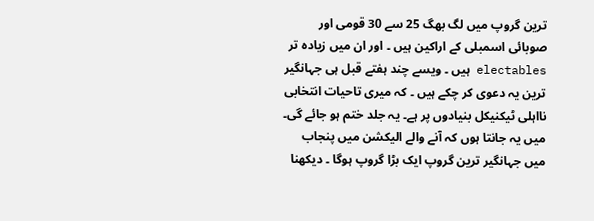ترین گروپ میں لگ بھگ 25 سے 30 قومی اور صوبائی اسمبلی کے اراکین ہیں ۔ اور ان میں زیادہ تر electables ہیں ۔ ویسے چند ہفتے قبل ہی جہانگیر ترین یہ دعوی کر چکے ہیں ۔ کہ میری تاحیات انتخابی نااہلی ٹیکنیکل بنیادوں پر ہے۔ یہ جلد ختم ہو جائے گی۔ میں یہ جانتا ہوں کہ آنے والے الیکشن میں پنجاب میں جہانگیر ترین گروپ ایک بڑا گروپ ہوگا ۔ دیکھنا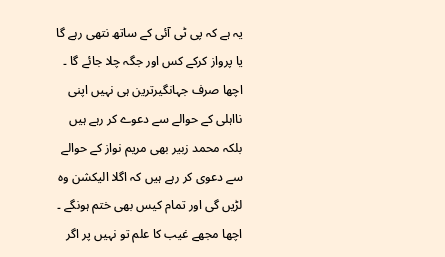یہ ہے کہ پی ٹی آئی کے ساتھ نتھی رہے گا یا پرواز کرکے کس اور جگہ چلا جائے گا ۔ اچھا صرف جہانگیرترین ہی نہیں اپنی نااہلی کے حوالے سے دعوے کر رہے ہیں بلکہ محمد زبیر بھی مریم نواز کے حوالے سے دعوی کر رہے ہیں کہ اگلا الیکشن وہ لڑیں گی اور تمام کیس بھی ختم ہونگے ۔ اچھا مجھے غیب کا علم تو نہیں پر اگر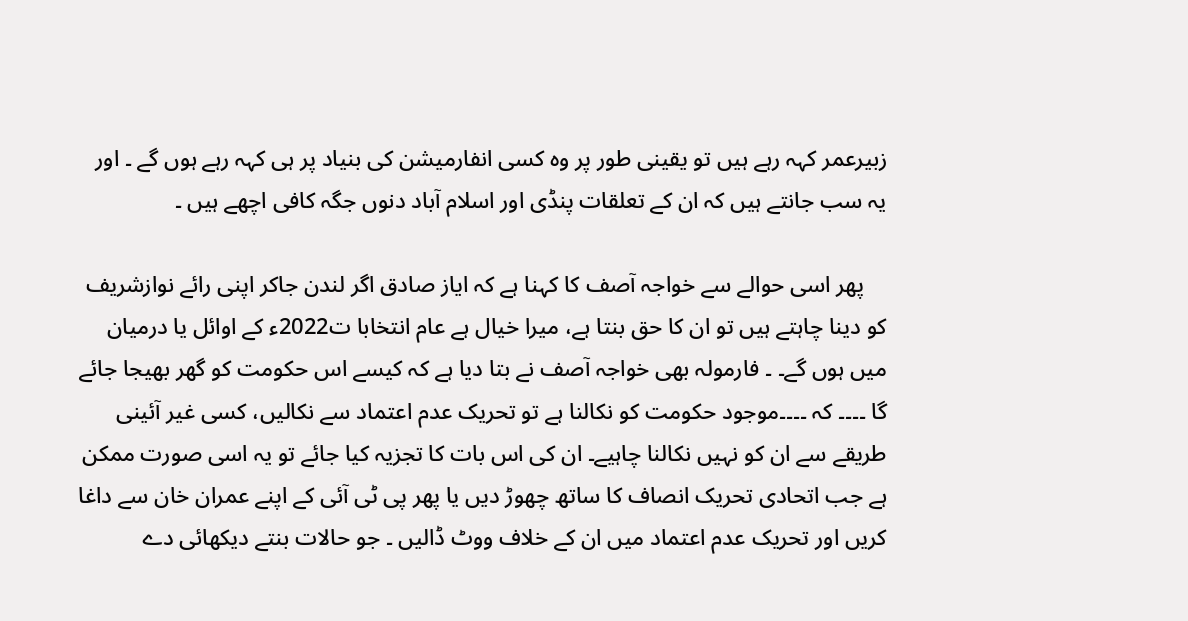زبیرعمر کہہ رہے ہیں تو یقینی طور پر وہ کسی انفارمیشن کی بنیاد پر ہی کہہ رہے ہوں گے ۔ اور یہ سب جانتے ہیں کہ ان کے تعلقات پنڈی اور اسلام آباد دنوں جگہ کافی اچھے ہیں ۔

    پھر اسی حوالے سے خواجہ آصف کا کہنا ہے کہ ایاز صادق اگر لندن جاکر اپنی رائے نوازشریف کو دینا چاہتے ہیں تو ان کا حق بنتا ہے، میرا خیال ہے عام انتخابا ت2022ء کے اوائل یا درمیان میں ہوں گے۔ ۔ فارمولہ بھی خواجہ آصف نے بتا دیا ہے کہ کیسے اس حکومت کو گھر بھیجا جائے گا ۔۔۔۔ کہ ۔۔۔۔موجود حکومت کو نکالنا ہے تو تحریک عدم اعتماد سے نکالیں، کسی غیر آئینی طریقے سے ان کو نہیں نکالنا چاہیے۔ ان کی اس بات کا تجزیہ کیا جائے تو یہ اسی صورت ممکن ہے جب اتحادی تحریک انصاف کا ساتھ چھوڑ دیں یا پھر پی ٹی آئی کے اپنے عمران خان سے داغا کریں اور تحریک عدم اعتماد میں ان کے خلاف ووٹ ڈالیں ۔ جو حالات بنتے دیکھائی دے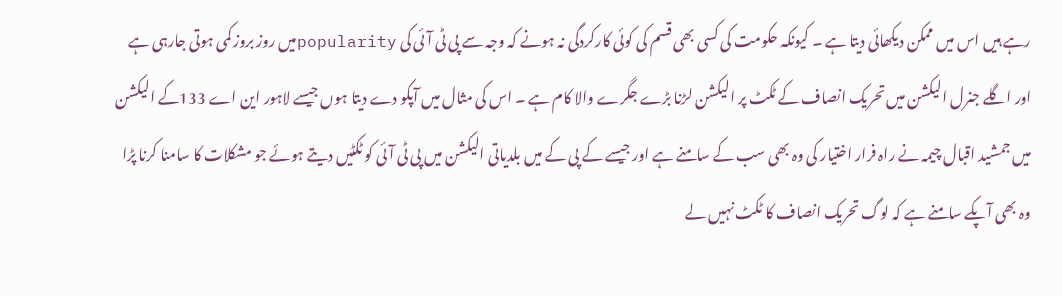رہے ہیں اس میں ممکن دیکھائی دیتا ہے ۔ کیونکہ حکومت کی کسی بھی قسم کی کوئی کارکردگی نہ ہونے کہ وجہ سے پی ٹی آئی کی popularityمیں روز بروز کمی ہوتی جارہی ہے اور اگلے جنرل الیکشن میں تحریک انصاف کے ٹکٹ پر الیکشن لڑنا بڑے جگرے والا کام ہے ۔ اس کی مثال میں آپکو دے دیتا ہوں جیسے لاہور این اے 133کے الیکشن میں جمشید اقبال چیمہ نے راہ فرار اختیار کی وہ بھی سب کے سامنے ہے اور جیسے کے پی کے میں بلدیاتی الیکشن میں پی ٹی آئی کو ٹکٹیں دیتے ہوئے جو مشکلات کا سامنا کرنا پڑا وہ بھی آپکے سامنے ہے کہ لوگ تحریک انصاف کا ٹکٹ نہیں لے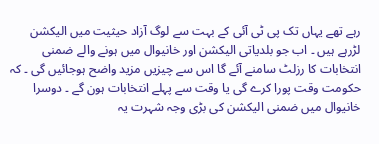رہے تھے یہاں تک پی ٹی آئی کے بہت سے لوگ آزاد حیثیت میں الیکشن لڑرہے ہیں ۔ اب جو بلدیاتی الیکشن اور خانیوال میں ہونے والے ضمنی انتخابات کا رزلٹ سامنے آئے گا اس سے چیزیں مزید واضح ہوجائیں گی ۔ کہ حکومت وقت پورا کرے گی یا وقت سے پہلے انتخابات ہون گے ۔ دوسرا خانیوال میں ضمنی الیکشن کی بڑی وجہ شہرت یہ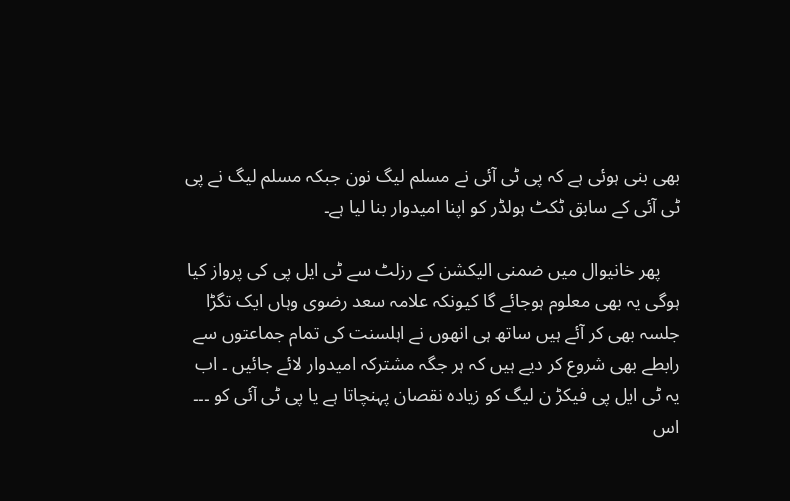بھی بنی ہوئی ہے کہ پی ٹی آئی نے مسلم لیگ نون جبکہ مسلم لیگ نے پی ٹی آئی کے سابق ٹکٹ ہولڈر کو اپنا امیدوار بنا لیا ہے۔

    پھر خانیوال میں ضمنی الیکشن کے رزلٹ سے ٹی ایل پی کی پرواز کیا ہوگی یہ بھی معلوم ہوجائے گا کیونکہ علامہ سعد رضوی وہاں ایک تگڑا جلسہ بھی کر آئے ہیں ساتھ ہی انھوں نے اہلسنت کی تمام جماعتوں سے رابطے بھی شروع کر دیے ہیں کہ ہر جگہ مشترکہ امیدوار لائے جائیں ۔ اب یہ ٹی ایل پی فیکڑ ن لیگ کو زیادہ نقصان پہنچاتا ہے یا پی ٹی آئی کو ۔۔۔ اس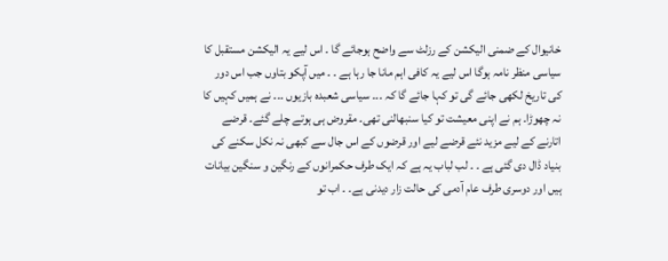خانیوال کے ضمنی الیکشن کے رزلٹ سے واضح ہوجائے گا ۔ اس لیے یہ الیکشن مستقبل کا سیاسی منظر نامہ ہوگا اس لیے یہ کافی اہم مانا جا رہا ہے ۔ ۔ میں آپکو بتاوں جب اس دور کی تاریخ لکھی جائے گی تو کہا جائے گا کہ ۔۔۔ سیاسی شعبدہ بازیوں ۔۔۔ نے ہمیں کہیں کا نہ چھوڑا۔ ہم نے اپنی معیشت تو کیا سنبھالنی تھی۔ مقروض ہی ہوتے چلے گئے۔ قرضے اتارنے کے لیے مزید نئے قرضے لیے اور قرضوں کے اس جال سے کبھی نہ نکل سکنے کی بنیاد ڈال دی گئی ہے ۔ ۔ لب لباب یہ ہے کہ ایک طرف حکمرانوں کے رنگین و سنگین بیانات ہیں اور دوسری طرف عام آدمی کی حالت زار دیدنی ہے۔ ۔ اب تو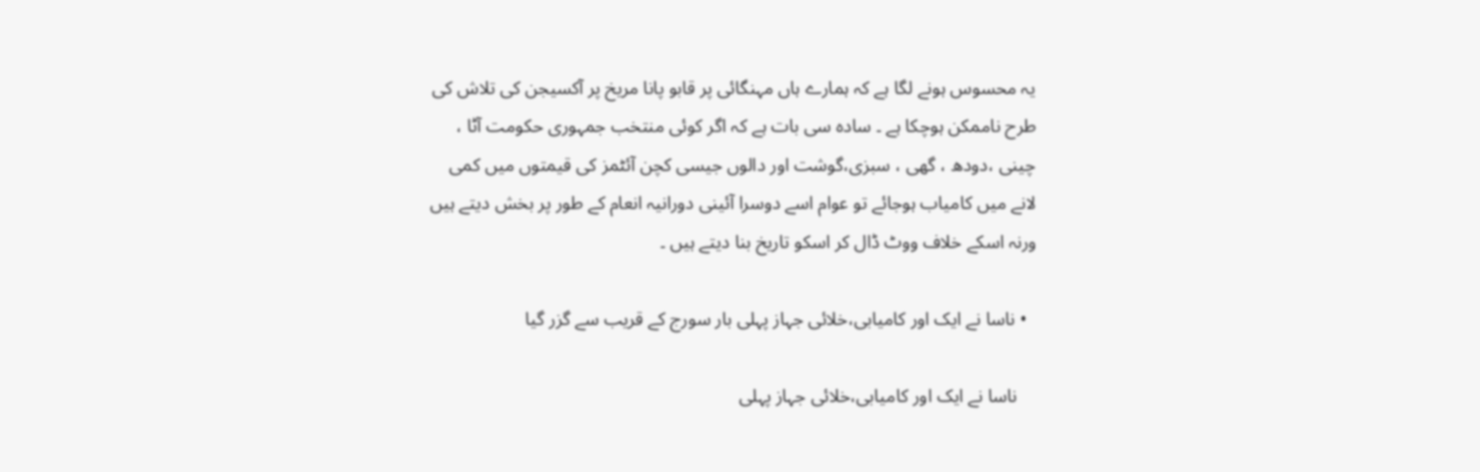یہ محسوس ہونے لگا ہے کہ ہمارے ہاں مہنگائی پر قابو پانا مریخ پر آکسیجن کی تلاش کی طرح ناممکن ہوچکا ہے ۔ سادہ سی بات ہے کہ اگر کوئی منتخب جمہوری حکومت آٹا ، چینی ،دودھ ، گھی ، سبزی،گوشت اور دالوں جیسی کچن آئٹمز کی قیمتوں میں کمی لانے میں کامیاب ہوجائے تو عوام اسے دوسرا آئینی دورانیہ انعام کے طور پر بخش دیتے ہیں ورنہ اسکے خلاف ووٹ ڈال کر اسکو تاریخ بنا دیتے ہیں ۔

  • ناسا نے ایک اور کامیابی،خلائی جہاز پہلی بار سورج کے قریب سے گزر گیا

    ناسا نے ایک اور کامیابی،خلائی جہاز پہلی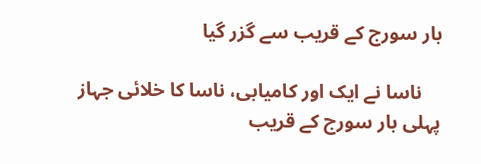بار سورج کے قریب سے گزر گیا

    ناسا نے ایک اور کامیابی، ناسا کا خلائی جہاز پہلی بار سورج کے قریب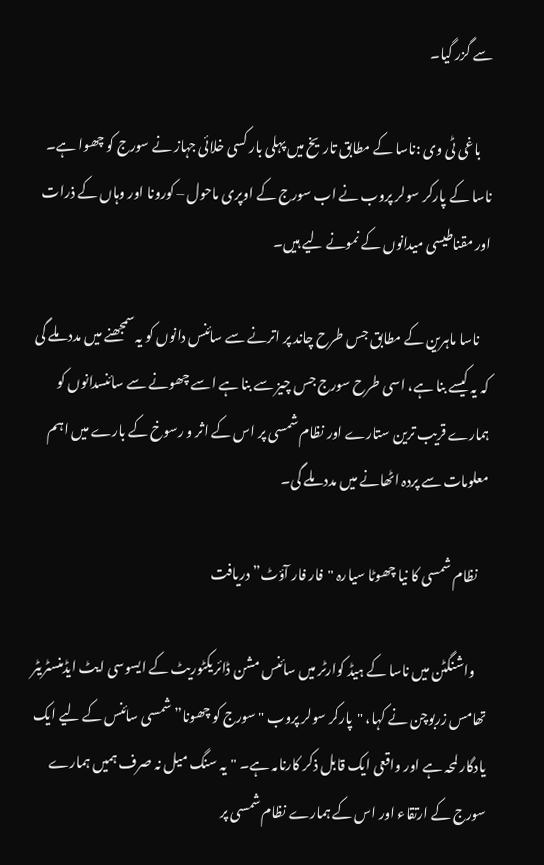سے گزر گیا۔

    باغی ٹی وی :ناسا کے مطابق تاریخ میں پہلی بار کسی خلائی جہاز نے سورج کو چھوا ہے۔ ناسا کے پارکر سولر پروب نے اب سورج کے اوپری ماحول – کورونا اور وہاں کے ذرات اور مقناطیسی میدانوں کے نمونے لیے ہیں۔

    ناسا ماہرین کے مطابق جس طرح چاند پر اترنے سے سائنس دانوں کو یہ سمجھنے میں مدد ملے گی کہ یہ کیسے بنا ہے، اسی طرح سورج جس چیز سے بنا ہے اسے چھونے سے سائنسدانوں کو ہمارے قریب ترین ستارے اور نظام شمسی پر اس کے اثر و رسوخ کے بارے میں اہم معلومات سے پردہ اٹھانے میں مدد ملے گی۔

    نظام شمسی کا نیا چھوٹا سیارہ "فار فار آؤٹ” دریافت

    واشنگٹن میں ناسا کے ہیڈ کوارٹر میں سائنس مشن ڈائریکٹوریٹ کے ایسوسی ایٹ ایڈمنسٹریٹر تھامس زربوچن نے کہا، "پارکر سولر پروب "سورج کو چھونا” شمسی سائنس کے لیے ایک یادگار لمحہ ہے اور واقعی ایک قابل ذکر کارنامہ ہے۔ "یہ سنگ میل نہ صرف ہمیں ہمارے سورج کے ارتقاء اور اس کے ہمارے نظام شمسی پر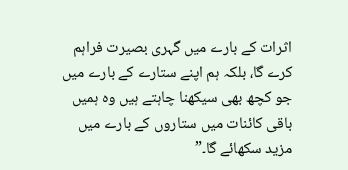اثرات کے بارے میں گہری بصیرت فراہم کرے گا، بلکہ ہم اپنے ستارے کے بارے میں جو کچھ بھی سیکھنا چاہتے ہیں وہ ہمیں باقی کائنات میں ستاروں کے بارے میں مزید سکھائے گا۔”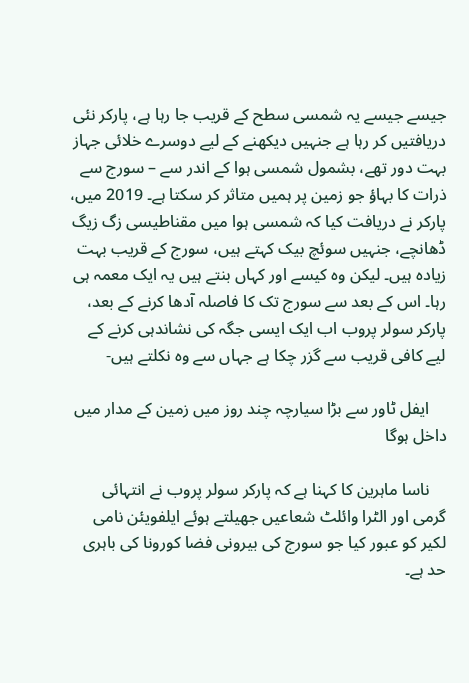جیسے جیسے یہ شمسی سطح کے قریب جا رہا ہے، پارکر نئی دریافتیں کر رہا ہے جنہیں دیکھنے کے لیے دوسرے خلائی جہاز بہت دور تھے، بشمول شمسی ہوا کے اندر سے – سورج سے ذرات کا بہاؤ جو زمین پر ہمیں متاثر کر سکتا ہے۔ 2019 میں، پارکر نے دریافت کیا کہ شمسی ہوا میں مقناطیسی زگ زیگ ڈھانچے، جنہیں سوئچ بیک کہتے ہیں، سورج کے قریب بہت زیادہ ہیں۔ لیکن وہ کیسے اور کہاں بنتے ہیں یہ ایک معمہ ہی رہا۔ اس کے بعد سے سورج تک کا فاصلہ آدھا کرنے کے بعد، پارکر سولر پروب اب ایک ایسی جگہ کی نشاندہی کرنے کے لیے کافی قریب سے گزر چکا ہے جہاں سے وہ نکلتے ہیں-

    ایفل ٹاور سے بڑا سیارچہ چند روز میں زمین کے مدار میں داخل ہوگا

    ناسا ماہرین کا کہنا ہے کہ پارکر سولر پروب نے انتہائی گرمی اور الٹرا وائلٹ شعاعیں جھیلتے ہوئے ایلفویئن نامی لکیر کو عبور کیا جو سورج کی بیرونی فضا کورونا کی باہری حد ہے۔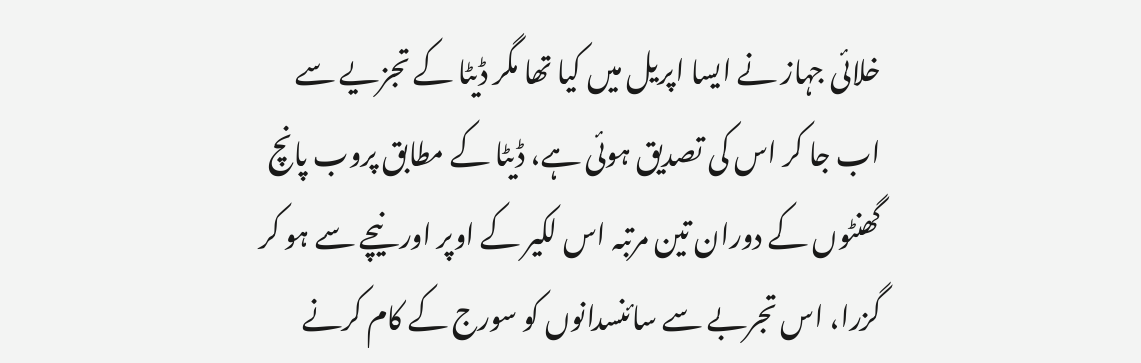خلائی جہاز نے ایسا اپریل میں کیا تھا مگر ڈیٹا کے تجزیے سے اب جا کر اس کی تصدیق ہوئی ہے، ڈیٹا کے مطابق پروب پانچ گھنٹوں کے دوران تین مرتبہ اس لکیر کے اوپر اور نیچے سے ہو کر گزرا، اس تجربے سے سائنسدانوں کو سورج کے کام کرنے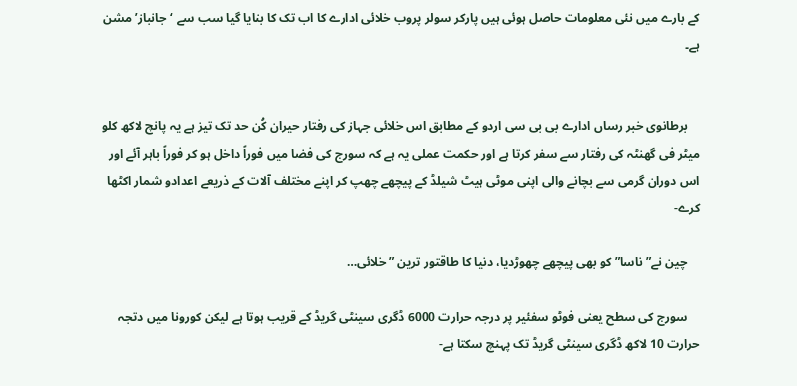کے بارے میں نئی معلومات حاصل ہوئی ہیں پارکر سولر پروب خلائی ادارے کا اب تک کا بنایا گیا سب سے ‘جانباز’ مشن ہے۔


    برطانوی خبر رساں ادارے بی بی سی اردو کے مطابق اس خلائی جہاز کی رفتار حیران کُن حد تک تیز ہے یہ پانچ لاکھ کلو میٹر فی گھنٹہ کی رفتار سے سفر کرتا ہے اور حکمت عملی یہ ہے کہ سورج کی فضا میں فوراً داخل ہو کر فوراً باہر آئے اور اس دوران گرمی سے بچانے والی اپنی موٹی ہیٹ شیلڈ کے پیچھے چھپ کر اپنے مختلف آلات کے ذریعے اعدادو شمار اکٹھا کرے-

    چین نے”ناسا” کو بھی پیچھے چھوڑدیا، دنیا کا طاقتور ترین ” خلائی…

    سورج کی سطح یعنی فوٹو سفئیر پر درجہ حرارت 6000 ڈگری سینٹی گریڈ کے قریب ہوتا ہے لیکن کورونا میں دتجہ حرارت 10 لاکھ ڈگری سینٹی گریڈ تک پہنچ سکتا ہے-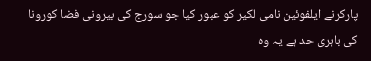پارکرنے ایلفوئین نامی لکیر کو عبور کیا جو سورج کی بیرونی فضا کورونا کی باہری حد ہے یہ وہ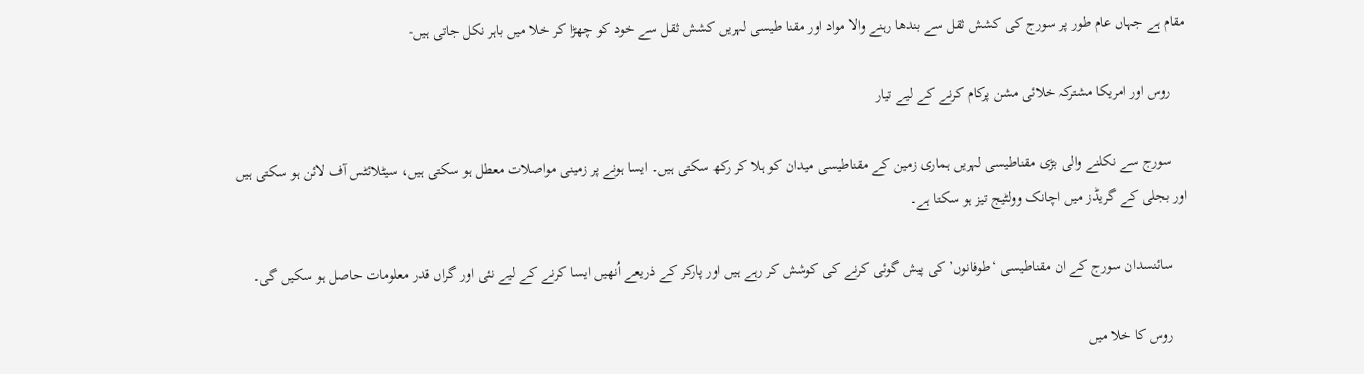مقام ہے جہاں عام طور پر سورج کی کشش ثقل سے بندھا رہنے والا مواد اور مقنا طیسی لہریں کشش ثقل سے خود کو چھڑا کر خلا میں باہر نکل جاتی ہیں-

    روس اور امریکا مشترکہ خلائی مشن پرکام کرنے کے لیے تیار

    سورج سے نکلنے والی بڑی مقناطیسی لہریں ہماری زمین کے مقناطیسی میدان کو ہلا کر رکھ سکتی ہیں۔ ایسا ہونے پر زمینی مواصلات معطل ہو سکتی ہیں، سیٹلائٹس آف لائن ہو سکتی ہیں اور بجلی کے گریڈز میں اچانک وولٹیج تیز ہو سکتا ہے۔

    سائنسدان سورج کے ان مقناطیسی ‘طوفانوں’ کی پیش گوئی کرنے کی کوشش کر رہے ہیں اور پارکر کے ذریعے اُنھیں ایسا کرنے کے لیے نئی اور گراں قدر معلومات حاصل ہو سکیں گی۔

    روس کا خلا میں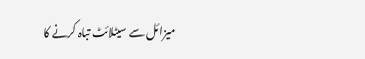میزائل سے سیٹلائٹ تباہ کرنے کا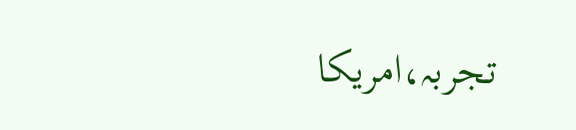تجربہ،امریکا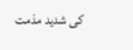کی شدید مذمت